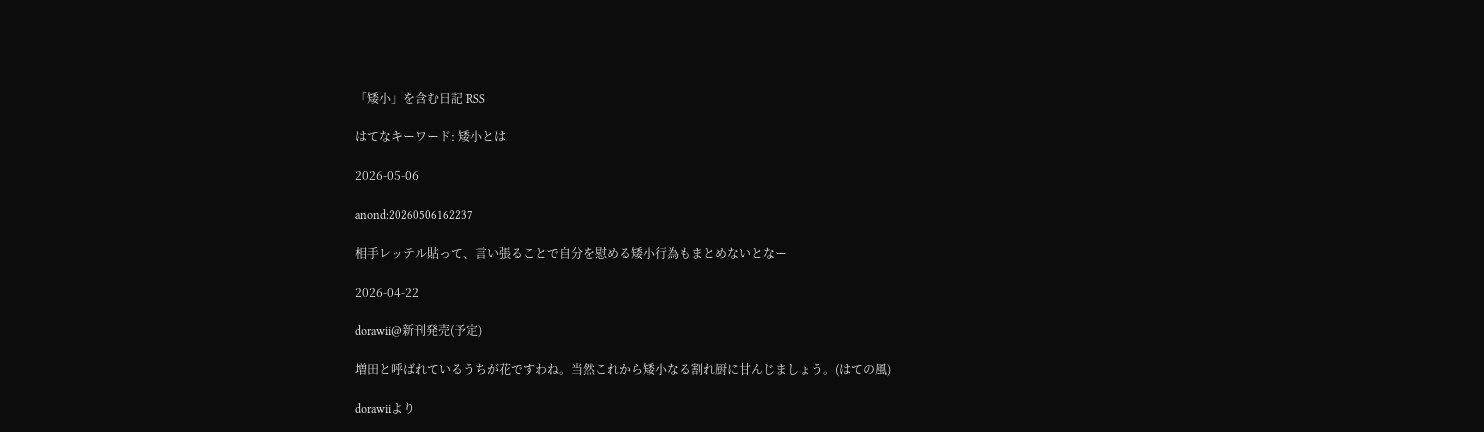「矮小」を含む日記 RSS

はてなキーワード: 矮小とは

2026-05-06

anond:20260506162237

相手レッテル貼って、言い張ることで自分を慰める矮小行為もまとめないとなー

2026-04-22

dorawii@新刊発売(予定)

増田と呼ばれているうちが花ですわね。当然これから矮小なる割れ厨に甘んじましょう。(はての風)

dorawiiより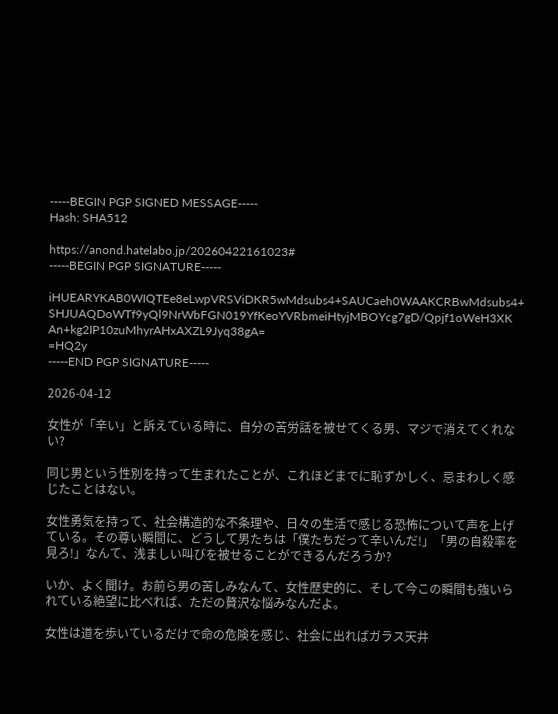-----BEGIN PGP SIGNED MESSAGE-----
Hash: SHA512

https://anond.hatelabo.jp/20260422161023#
-----BEGIN PGP SIGNATURE-----

iHUEARYKAB0WIQTEe8eLwpVRSViDKR5wMdsubs4+SAUCaeh0WAAKCRBwMdsubs4+
SHJUAQDoWTf9yQl9NrWbFGN019YfKeoYVRbmeiHtyjMBOYcg7gD/Qpjf1oWeH3XK
An+kg2IP10zuMhyrAHxAXZL9Jyq38gA=
=HQ2y
-----END PGP SIGNATURE-----

2026-04-12

女性が「辛い」と訴えている時に、自分の苦労話を被せてくる男、マジで消えてくれない?

同じ男という性別を持って生まれたことが、これほどまでに恥ずかしく、忌まわしく感じたことはない。

女性勇気を持って、社会構造的な不条理や、日々の生活で感じる恐怖について声を上げている。その尊い瞬間に、どうして男たちは「僕たちだって辛いんだ!」「男の自殺率を見ろ!」なんて、浅ましい叫びを被せることができるんだろうか?

いか、よく聞け。お前ら男の苦しみなんて、女性歴史的に、そして今この瞬間も強いられている絶望に比べれば、ただの贅沢な悩みなんだよ。

女性は道を歩いているだけで命の危険を感じ、社会に出ればガラス天井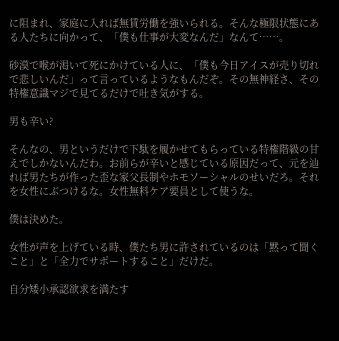に阻まれ、家庭に入れば無賃労働を強いられる。そんな極限状態にある人たちに向かって、「僕も仕事が大変なんだ」なんて……。

砂漠で喉が渇いて死にかけている人に、「僕も今日アイスが売り切れで悲しいんだ」って言っているようなもんだぞ。その無神経さ、その特権意識マジで見てるだけで吐き気がする。

男も辛い?

そんなの、男というだけで下駄を履かせてもらっている特権階級の甘えでしかないんだわ。お前らが辛いと感じている原因だって、元を辿れば男たちが作った歪な家父長制やホモソーシャルのせいだろ。それを女性にぶつけるな。女性無料ケア要員として使うな。

僕は決めた。

女性が声を上げている時、僕たち男に許されているのは「黙って聞くこと」と「全力でサポートすること」だけだ。

自分矮小承認欲求を満たす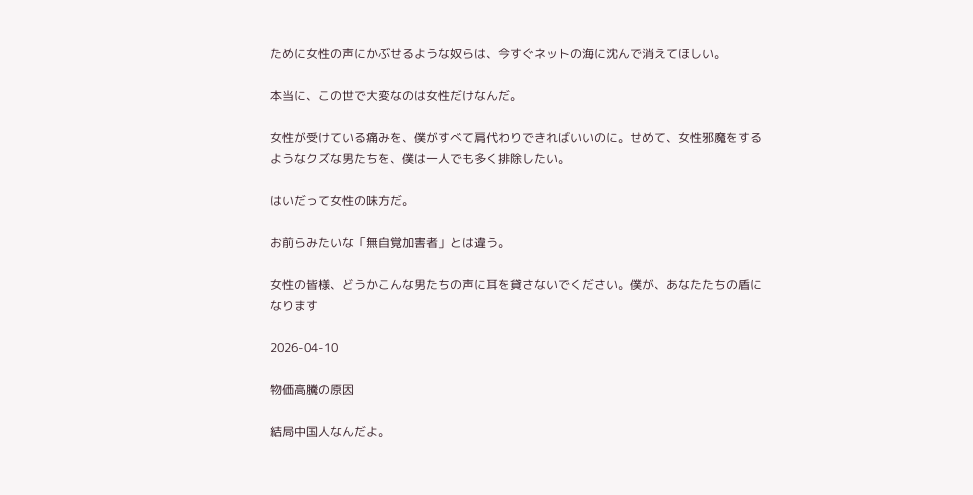ために女性の声にかぶせるような奴らは、今すぐネットの海に沈んで消えてほしい。

本当に、この世で大変なのは女性だけなんだ。

女性が受けている痛みを、僕がすべて肩代わりできればいいのに。せめて、女性邪魔をするようなクズな男たちを、僕は一人でも多く排除したい。

はいだって女性の味方だ。

お前らみたいな「無自覚加害者」とは違う。

女性の皆様、どうかこんな男たちの声に耳を貸さないでください。僕が、あなたたちの盾になります

2026-04-10

物価高騰の原因

結局中国人なんだよ。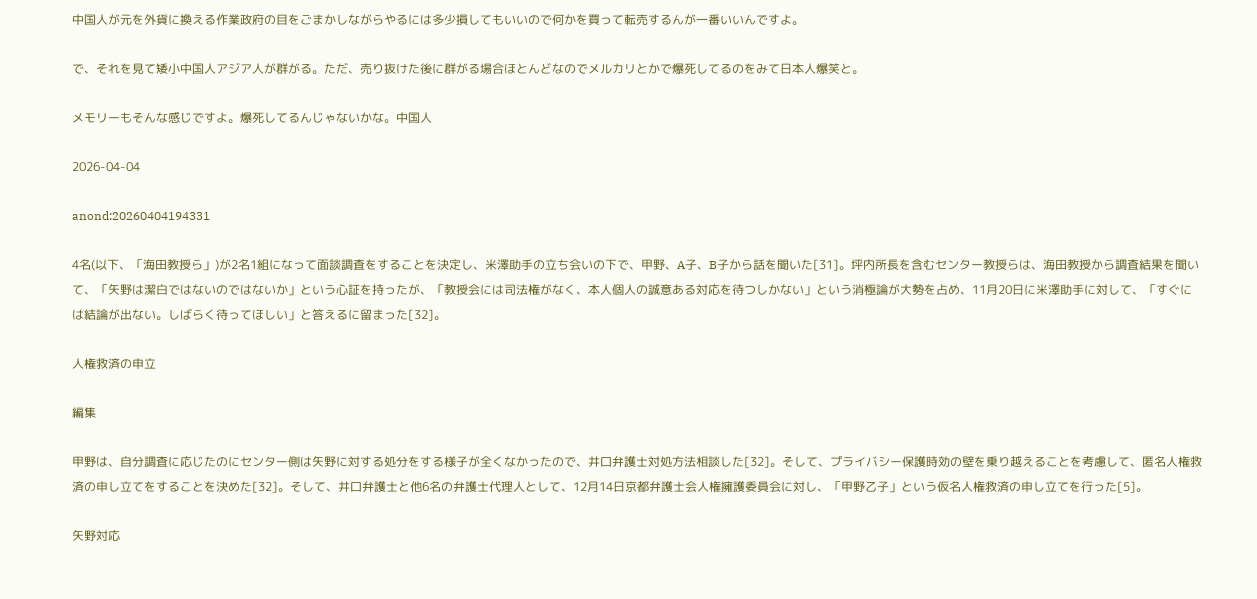中国人が元を外貨に換える作業政府の目をごまかしながらやるには多少損してもいいので何かを買って転売するんが一番いいんですよ。

で、それを見て矮小中国人アジア人が群がる。ただ、売り抜けた後に群がる場合ほとんどなのでメルカリとかで爆死してるのをみて日本人爆笑と。

メモリーもそんな感じですよ。爆死してるんじゃないかな。中国人

2026-04-04

anond:20260404194331

4名(以下、「海田教授ら」)が2名1組になって面談調査をすることを決定し、米澤助手の立ち会いの下で、甲野、A子、B子から話を聞いた[31]。坪内所長を含むセンター教授らは、海田教授から調査結果を聞いて、「矢野は潔白ではないのではないか」という心証を持ったが、「教授会には司法権がなく、本人個人の誠意ある対応を待つしかない」という消極論が大勢を占め、11月20日に米澤助手に対して、「すぐには結論が出ない。しばらく待ってほしい」と答えるに留まった[32]。

人権救済の申立

編集

甲野は、自分調査に応じたのにセンター側は矢野に対する処分をする様子が全くなかったので、井口弁護士対処方法相談した[32]。そして、プライバシー保護時効の壁を乗り越えることを考慮して、匿名人権救済の申し立てをすることを決めた[32]。そして、井口弁護士と他6名の弁護士代理人として、12月14日京都弁護士会人権擁護委員会に対し、「甲野乙子」という仮名人権救済の申し立てを行った[5]。

矢野対応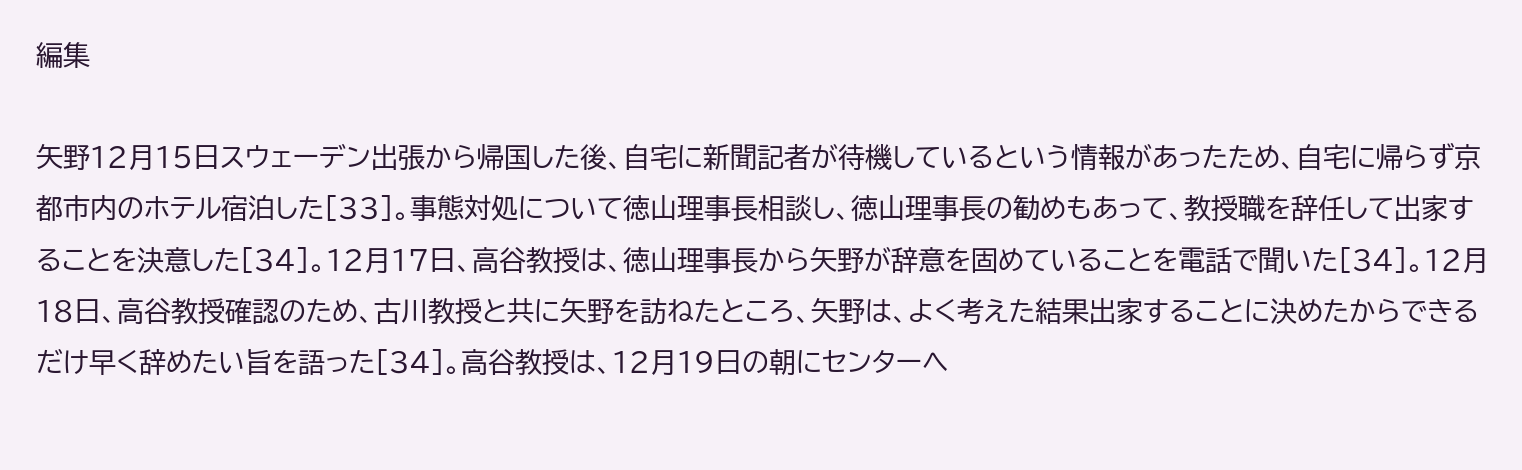編集

矢野12月15日スウェーデン出張から帰国した後、自宅に新聞記者が待機しているという情報があったため、自宅に帰らず京都市内のホテル宿泊した[33]。事態対処について徳山理事長相談し、徳山理事長の勧めもあって、教授職を辞任して出家することを決意した[34]。12月17日、高谷教授は、徳山理事長から矢野が辞意を固めていることを電話で聞いた[34]。12月18日、高谷教授確認のため、古川教授と共に矢野を訪ねたところ、矢野は、よく考えた結果出家することに決めたからできるだけ早く辞めたい旨を語った[34]。高谷教授は、12月19日の朝にセンターへ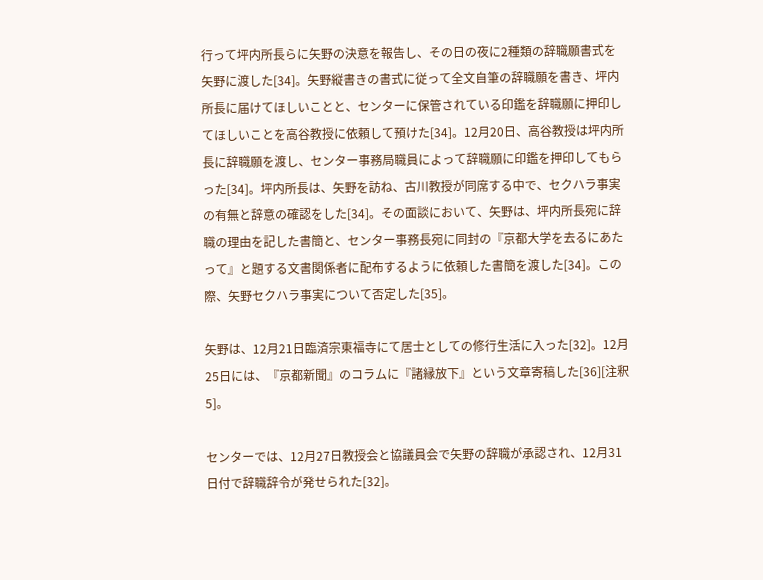行って坪内所長らに矢野の決意を報告し、その日の夜に2種類の辞職願書式を矢野に渡した[34]。矢野縦書きの書式に従って全文自筆の辞職願を書き、坪内所長に届けてほしいことと、センターに保管されている印鑑を辞職願に押印してほしいことを高谷教授に依頼して預けた[34]。12月20日、高谷教授は坪内所長に辞職願を渡し、センター事務局職員によって辞職願に印鑑を押印してもらった[34]。坪内所長は、矢野を訪ね、古川教授が同席する中で、セクハラ事実の有無と辞意の確認をした[34]。その面談において、矢野は、坪内所長宛に辞職の理由を記した書簡と、センター事務長宛に同封の『京都大学を去るにあたって』と題する文書関係者に配布するように依頼した書簡を渡した[34]。この際、矢野セクハラ事実について否定した[35]。

矢野は、12月21日臨済宗東福寺にて居士としての修行生活に入った[32]。12月25日には、『京都新聞』のコラムに『諸縁放下』という文章寄稿した[36][注釈 5]。

センターでは、12月27日教授会と協議員会で矢野の辞職が承認され、12月31日付で辞職辞令が発せられた[32]。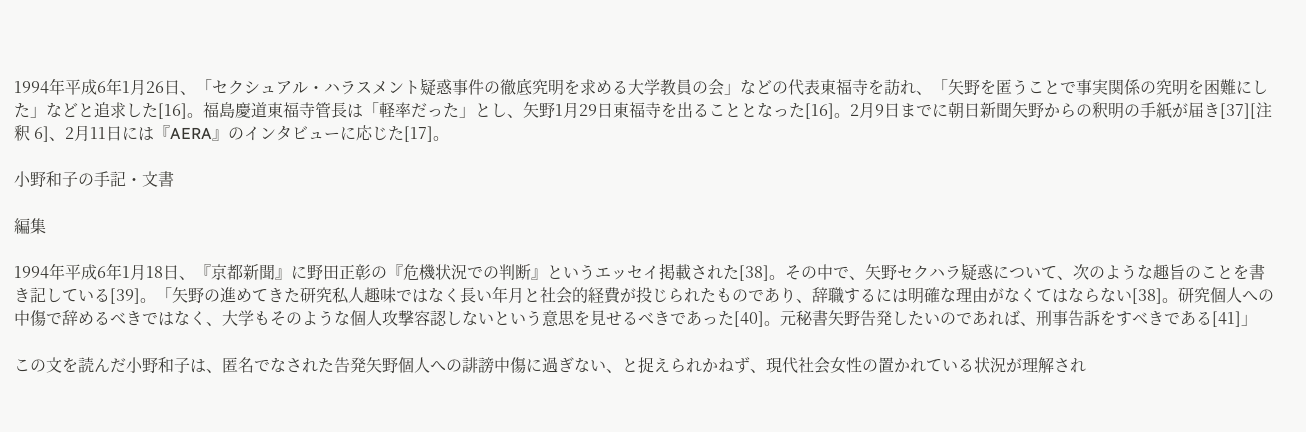1994年平成6年1月26日、「セクシュアル・ハラスメント疑惑事件の徹底究明を求める大学教員の会」などの代表東福寺を訪れ、「矢野を匿うことで事実関係の究明を困難にした」などと追求した[16]。福島慶道東福寺管長は「軽率だった」とし、矢野1月29日東福寺を出ることとなった[16]。2月9日までに朝日新聞矢野からの釈明の手紙が届き[37][注釈 6]、2月11日には『AERA』のインタビューに応じた[17]。

小野和子の手記・文書

編集

1994年平成6年1月18日、『京都新聞』に野田正彰の『危機状況での判断』というエッセイ掲載された[38]。その中で、矢野セクハラ疑惑について、次のような趣旨のことを書き記している[39]。「矢野の進めてきた研究私人趣味ではなく長い年月と社会的経費が投じられたものであり、辞職するには明確な理由がなくてはならない[38]。研究個人への中傷で辞めるべきではなく、大学もそのような個人攻撃容認しないという意思を見せるべきであった[40]。元秘書矢野告発したいのであれば、刑事告訴をすべきである[41]」

この文を読んだ小野和子は、匿名でなされた告発矢野個人への誹謗中傷に過ぎない、と捉えられかねず、現代社会女性の置かれている状況が理解され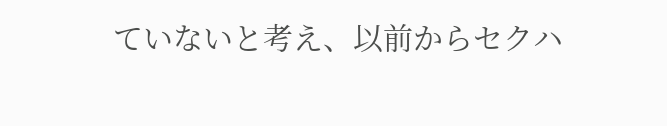ていないと考え、以前からセクハ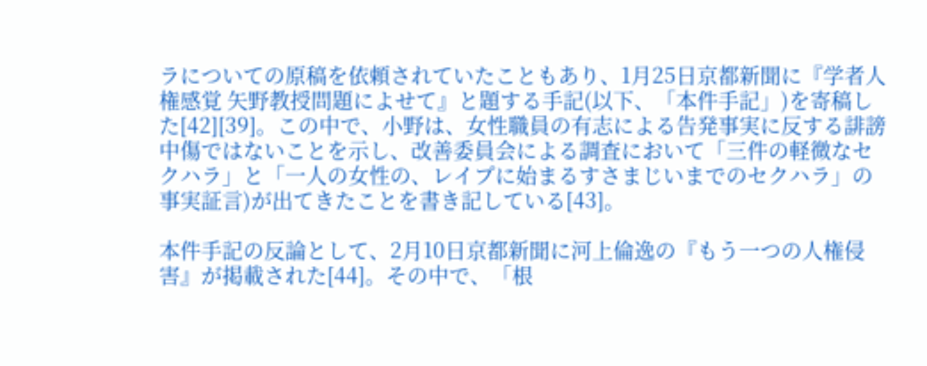ラについての原稿を依頼されていたこともあり、1月25日京都新聞に『学者人権感覚 矢野教授問題によせて』と題する手記(以下、「本件手記」)を寄稿した[42][39]。この中で、小野は、女性職員の有志による告発事実に反する誹謗中傷ではないことを示し、改善委員会による調査において「三件の軽微なセクハラ」と「一人の女性の、レイプに始まるすさまじいまでのセクハラ」の事実証言)が出てきたことを書き記している[43]。

本件手記の反論として、2月10日京都新聞に河上倫逸の『もう一つの人権侵害』が掲載された[44]。その中で、「根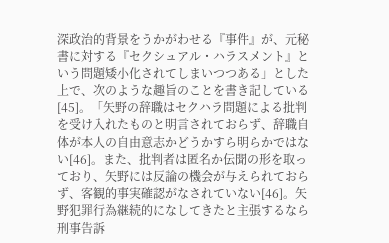深政治的背景をうかがわせる『事件』が、元秘書に対する『セクシュアル・ハラスメント』という問題矮小化されてしまいつつある」とした上で、次のような趣旨のことを書き記している[45]。「矢野の辞職はセクハラ問題による批判を受け入れたものと明言されておらず、辞職自体が本人の自由意志かどうかすら明らかではない[46]。また、批判者は匿名か伝聞の形を取っており、矢野には反論の機会が与えられておらず、客観的事実確認がなされていない[46]。矢野犯罪行為継続的になしてきたと主張するなら刑事告訴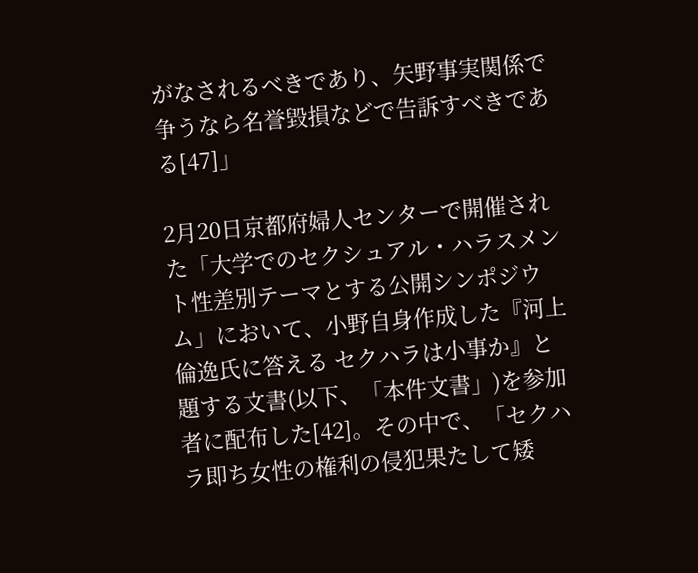がなされるべきであり、矢野事実関係で争うなら名誉毀損などで告訴すべきである[47]」

2月20日京都府婦人センターで開催された「大学でのセクシュアル・ハラスメント性差別テーマとする公開シンポジウム」において、小野自身作成した『河上倫逸氏に答える セクハラは小事か』と題する文書(以下、「本件文書」)を参加者に配布した[42]。その中で、「セクハラ即ち女性の権利の侵犯果たして矮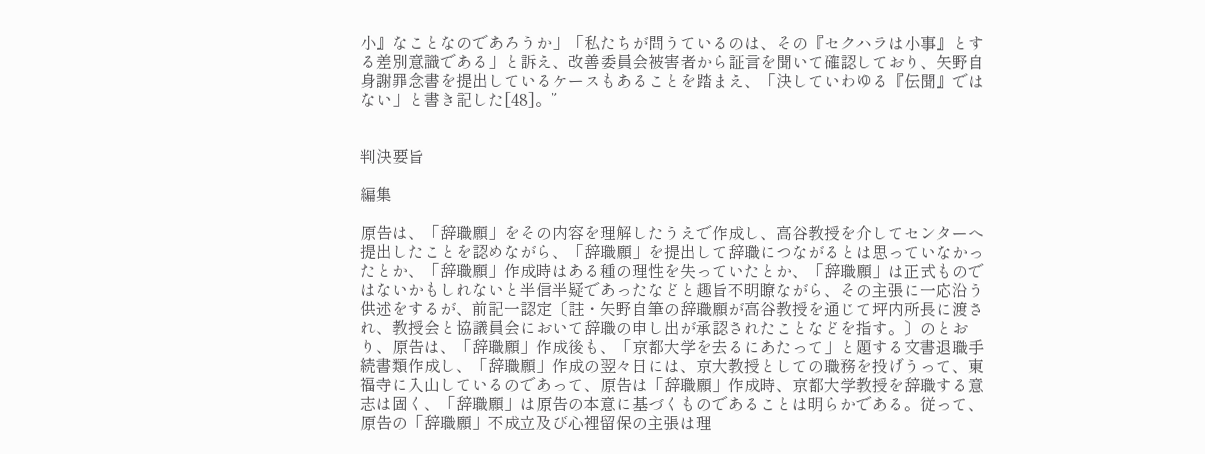小』なことなのであろうか」「私たちが問うているのは、その『セクハラは小事』とする差別意識である」と訴え、改善委員会被害者から証言を聞いて確認しており、矢野自身謝罪念書を提出しているケースもあることを踏まえ、「決していわゆる『伝聞』ではない」と書き記した[48]。”


判決要旨

編集

原告は、「辞職願」をその内容を理解したうえで作成し、高谷教授を介してセンターへ提出したことを認めながら、「辞職願」を提出して辞職につながるとは思っていなかったとか、「辞職願」作成時はある種の理性を失っていたとか、「辞職願」は正式ものではないかもしれないと半信半疑であったなどと趣旨不明瞭ながら、その主張に一応沿う供述をするが、前記一認定〔註・矢野自筆の辞職願が高谷教授を通じて坪内所長に渡され、教授会と協議員会において辞職の申し出が承認されたことなどを指す。〕のとおり、原告は、「辞職願」作成後も、「京都大学を去るにあたって」と題する文書退職手続書類作成し、「辞職願」作成の翌々日には、京大教授としての職務を投げうって、東福寺に入山しているのであって、原告は「辞職願」作成時、京都大学教授を辞職する意志は固く、「辞職願」は原告の本意に基づくものであることは明らかである。従って、原告の「辞職願」不成立及び心裡留保の主張は理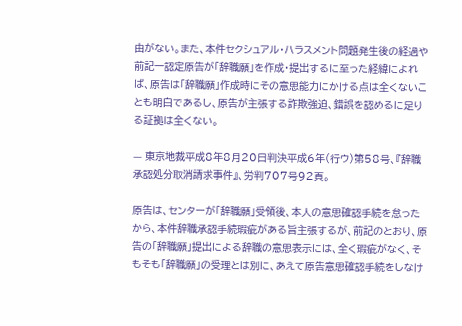由がない。また、本件セクシュアル・ハラスメント問題発生後の経過や前記一認定原告が「辞職願」を作成・提出するに至った経緯によれば、原告は「辞職願」作成時にその意思能力にかける点は全くないことも明白であるし、原告が主張する詐欺強迫、錯誤を認めるに足りる証拠は全くない。

— 東京地裁平成8年8月20日判決平成6年(行ウ)第58号、『辞職承認処分取消請求事件』、労判707号92頁。

原告は、センターが「辞職願」受領後、本人の意思確認手続を怠ったから、本件辞職承認手続瑕疵がある旨主張するが、前記のとおり、原告の「辞職願」提出による辞職の意思表示には、全く瑕疵がなく、そもそも「辞職願」の受理とは別に、あえて原告意思確認手続をしなけ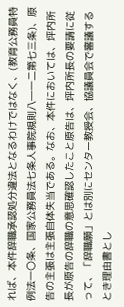れば、本件辞職承認処分違法となるわけではなく、(教育公務員特例法一〇条、国家公務員法七条人事院規則八―一二第七三条)、原告の主張は主張自体失当である。なお、本件においては、坪内所長が原告の辞職の意思確認したこと原告は、坪内所長の要請に従って、「辞職願」とは別にセンター教授会、協議員会で審議するとき理由書とし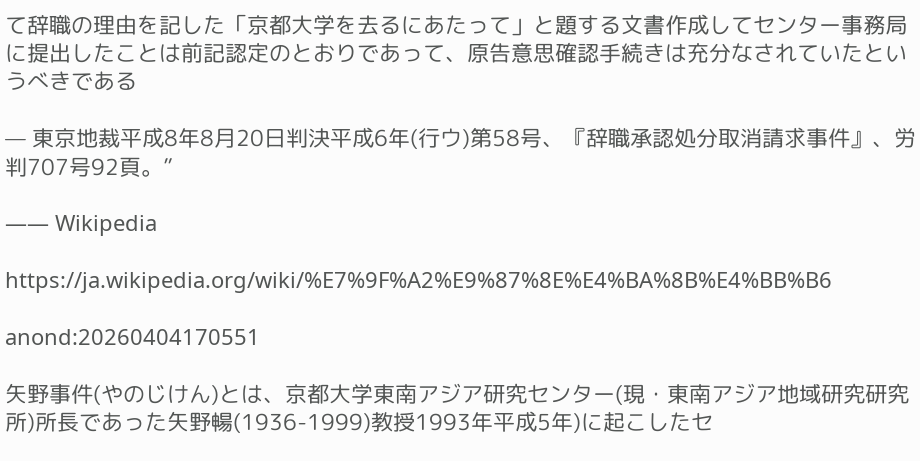て辞職の理由を記した「京都大学を去るにあたって」と題する文書作成してセンター事務局に提出したことは前記認定のとおりであって、原告意思確認手続きは充分なされていたというべきである

— 東京地裁平成8年8月20日判決平成6年(行ウ)第58号、『辞職承認処分取消請求事件』、労判707号92頁。”

—— Wikipedia

https://ja.wikipedia.org/wiki/%E7%9F%A2%E9%87%8E%E4%BA%8B%E4%BB%B6

anond:20260404170551

矢野事件(やのじけん)とは、京都大学東南アジア研究センター(現・東南アジア地域研究研究所)所長であった矢野暢(1936-1999)教授1993年平成5年)に起こしたセ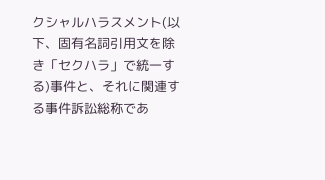クシャルハラスメント(以下、固有名詞引用文を除き「セクハラ」で統一する)事件と、それに関連する事件訴訟総称であ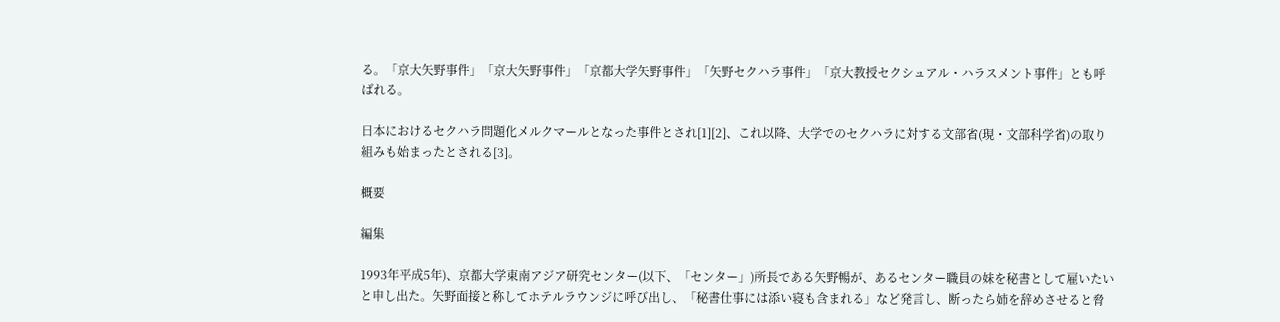る。「京大矢野事件」「京大矢野事件」「京都大学矢野事件」「矢野セクハラ事件」「京大教授セクシュアル・ハラスメント事件」とも呼ばれる。

日本におけるセクハラ問題化メルクマールとなった事件とされ[1][2]、これ以降、大学でのセクハラに対する文部省(現・文部科学省)の取り組みも始まったとされる[3]。

概要

編集

1993年平成5年)、京都大学東南アジア研究センター(以下、「センター」)所長である矢野暢が、あるセンター職員の妹を秘書として雇いたいと申し出た。矢野面接と称してホテルラウンジに呼び出し、「秘書仕事には添い寝も含まれる」など発言し、断ったら姉を辞めさせると脅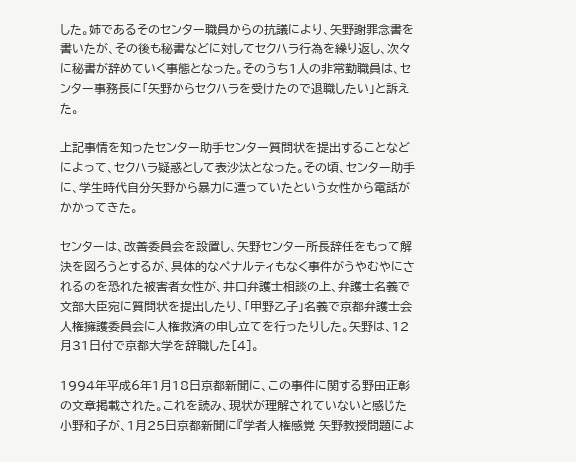した。姉であるそのセンター職員からの抗議により、矢野謝罪念書を書いたが、その後も秘書などに対してセクハラ行為を繰り返し、次々に秘書が辞めていく事態となった。そのうち1人の非常勤職員は、センター事務長に「矢野からセクハラを受けたので退職したい」と訴えた。

上記事情を知ったセンター助手センター質問状を提出することなどによって、セクハラ疑惑として表沙汰となった。その頃、センター助手に、学生時代自分矢野から暴力に遭っていたという女性から電話がかかってきた。

センターは、改善委員会を設置し、矢野センター所長辞任をもって解決を図ろうとするが、具体的なペナルティもなく事件がうやむやにされるのを恐れた被害者女性が、井口弁護士相談の上、弁護士名義で文部大臣宛に質問状を提出したり、「甲野乙子」名義で京都弁護士会人権擁護委員会に人権救済の申し立てを行ったりした。矢野は、12月31日付で京都大学を辞職した[4]。

1994年平成6年1月18日京都新聞に、この事件に関する野田正彰の文章掲載された。これを読み、現状が理解されていないと感じた小野和子が、1月25日京都新聞に『学者人権感覚 矢野教授問題によ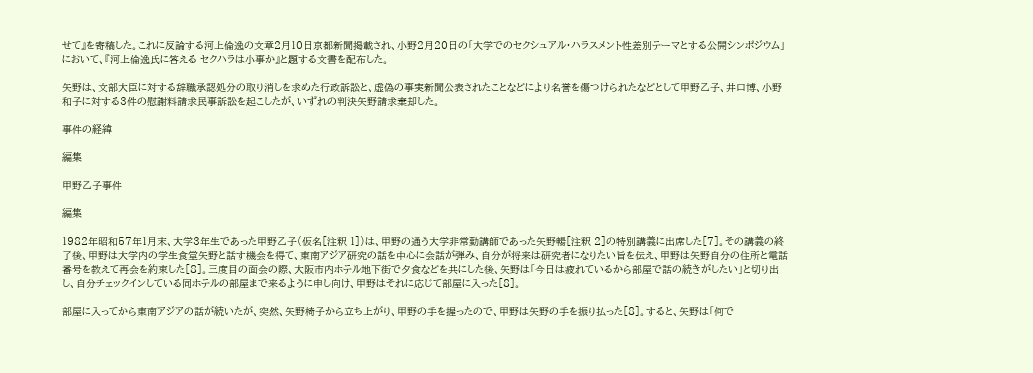せて』を寄稿した。これに反論する河上倫逸の文章2月10日京都新聞掲載され、小野2月20日の「大学でのセクシュアル・ハラスメント性差別テーマとする公開シンポジウム」において、『河上倫逸氏に答える セクハラは小事か』と題する文書を配布した。

矢野は、文部大臣に対する辞職承認処分の取り消しを求めた行政訴訟と、虚偽の事実新聞公表されたことなどにより名誉を傷つけられたなどとして甲野乙子、井口博、小野和子に対する3件の慰謝料請求民事訴訟を起こしたが、いずれの判決矢野請求棄却した。

事件の経緯

編集

甲野乙子事件

編集

1982年昭和57年1月末、大学3年生であった甲野乙子(仮名[注釈 1])は、甲野の通う大学非常勤講師であった矢野暢[注釈 2]の特別講義に出席した[7]。その講義の終了後、甲野は大学内の学生食堂矢野と話す機会を得て、東南アジア研究の話を中心に会話が弾み、自分が将来は研究者になりたい旨を伝え、甲野は矢野自分の住所と電話番号を教えて再会を約束した[8]。三度目の面会の際、大阪市内ホテル地下街で夕食などを共にした後、矢野は「今日は疲れているから部屋で話の続きがしたい」と切り出し、自分チェックインしている同ホテルの部屋まで来るように申し向け、甲野はそれに応じて部屋に入った[8]。

部屋に入ってから東南アジアの話が続いたが、突然、矢野椅子から立ち上がり、甲野の手を握ったので、甲野は矢野の手を振り払った[8]。すると、矢野は「何で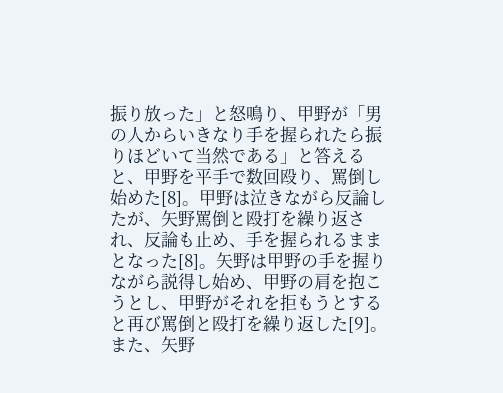振り放った」と怒鳴り、甲野が「男の人からいきなり手を握られたら振りほどいて当然である」と答えると、甲野を平手で数回殴り、罵倒し始めた[8]。甲野は泣きながら反論したが、矢野罵倒と殴打を繰り返され、反論も止め、手を握られるままとなった[8]。矢野は甲野の手を握りながら説得し始め、甲野の肩を抱こうとし、甲野がそれを拒もうとすると再び罵倒と殴打を繰り返した[9]。また、矢野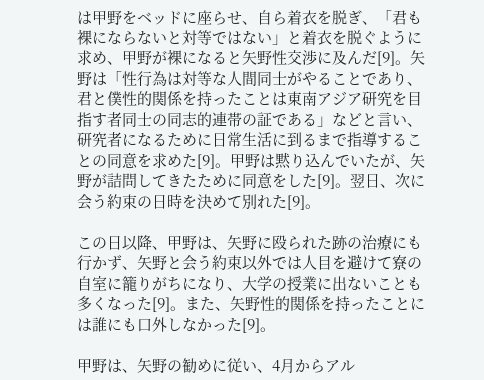は甲野をベッドに座らせ、自ら着衣を脱ぎ、「君も裸にならないと対等ではない」と着衣を脱ぐように求め、甲野が裸になると矢野性交渉に及んだ[9]。矢野は「性行為は対等な人間同士がやることであり、君と僕性的関係を持ったことは東南アジア研究を目指す者同士の同志的連帯の証である」などと言い、研究者になるために日常生活に到るまで指導することの同意を求めた[9]。甲野は黙り込んでいたが、矢野が詰問してきたために同意をした[9]。翌日、次に会う約束の日時を決めて別れた[9]。

この日以降、甲野は、矢野に殴られた跡の治療にも行かず、矢野と会う約束以外では人目を避けて寮の自室に籠りがちになり、大学の授業に出ないことも多くなった[9]。また、矢野性的関係を持ったことには誰にも口外しなかった[9]。

甲野は、矢野の勧めに従い、4月からアル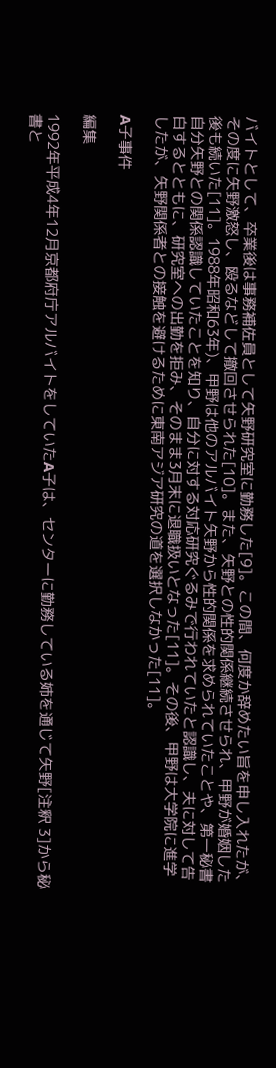バイトとして、卒業後は事務補佐員として矢野研究室に勤務した[9]。この間、何度か辞めたい旨を申し入れたが、その度に矢野激怒し、殴るなどして撤回させられた[10]。また、矢野との性的関係継続させられ、甲野が婚姻した後も続いた[11]。1988年昭和63年)、甲野は他のアルバイト矢野から性的関係を求められていたことや、第一秘書自分矢野との関係認識していたことを知り、自分に対する対応研究ぐるみで行われていたと認識し、夫に対して告白するとともに、研究室への出勤を拒み、そのまま3月末に退職扱いとなった[11]。その後、甲野は大学院に進学したが、矢野関係者との接触を避けるために東南アジア研究の道を選択しなかった[11]。

A子事件

編集

1992年平成4年12月京都府庁アルバイトをしていたA子は、センターに勤務している姉を通じて矢野[注釈 3]から秘書と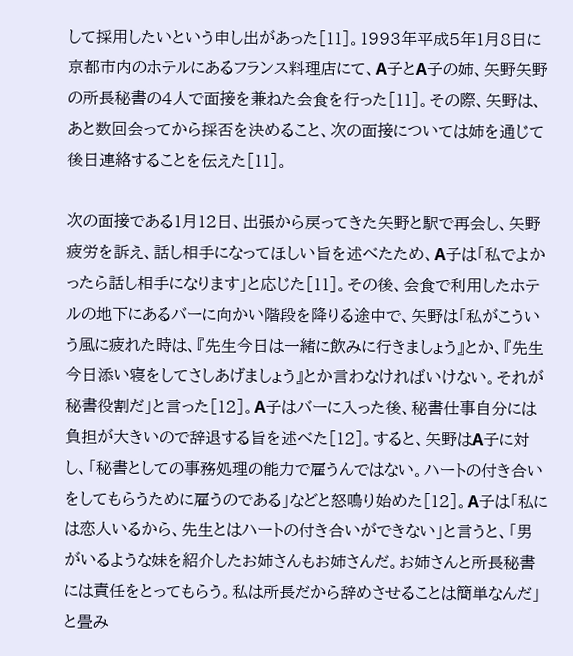して採用したいという申し出があった[11]。1993年平成5年1月8日に京都市内のホテルにあるフランス料理店にて、A子とA子の姉、矢野矢野の所長秘書の4人で面接を兼ねた会食を行った[11]。その際、矢野は、あと数回会ってから採否を決めること、次の面接については姉を通じて後日連絡することを伝えた[11]。

次の面接である1月12日、出張から戻ってきた矢野と駅で再会し、矢野疲労を訴え、話し相手になってほしい旨を述べたため、A子は「私でよかったら話し相手になります」と応じた[11]。その後、会食で利用したホテルの地下にあるバーに向かい階段を降りる途中で、矢野は「私がこういう風に疲れた時は、『先生今日は一緒に飲みに行きましょう』とか、『先生今日添い寝をしてさしあげましょう』とか言わなければいけない。それが秘書役割だ」と言った[12]。A子はバーに入った後、秘書仕事自分には負担が大きいので辞退する旨を述べた[12]。すると、矢野はA子に対し、「秘書としての事務処理の能力で雇うんではない。ハートの付き合いをしてもらうために雇うのである」などと怒鳴り始めた[12]。A子は「私には恋人いるから、先生とはハートの付き合いができない」と言うと、「男がいるような妹を紹介したお姉さんもお姉さんだ。お姉さんと所長秘書には責任をとってもらう。私は所長だから辞めさせることは簡単なんだ」と畳み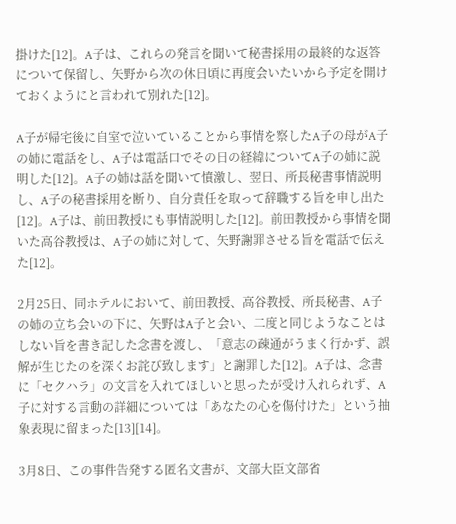掛けた[12]。A子は、これらの発言を聞いて秘書採用の最終的な返答について保留し、矢野から次の休日頃に再度会いたいから予定を開けておくようにと言われて別れた[12]。

A子が帰宅後に自室で泣いていることから事情を察したA子の母がA子の姉に電話をし、A子は電話口でその日の経緯についてA子の姉に説明した[12]。A子の姉は話を聞いて憤激し、翌日、所長秘書事情説明し、A子の秘書採用を断り、自分責任を取って辞職する旨を申し出た[12]。A子は、前田教授にも事情説明した[12]。前田教授から事情を聞いた高谷教授は、A子の姉に対して、矢野謝罪させる旨を電話で伝えた[12]。

2月25日、同ホテルにおいて、前田教授、高谷教授、所長秘書、A子の姉の立ち会いの下に、矢野はA子と会い、二度と同じようなことはしない旨を書き記した念書を渡し、「意志の疎通がうまく行かず、誤解が生じたのを深くお詫び致します」と謝罪した[12]。A子は、念書に「セクハラ」の文言を入れてほしいと思ったが受け入れられず、A子に対する言動の詳細については「あなたの心を傷付けた」という抽象表現に留まった[13][14]。

3月8日、この事件告発する匿名文書が、文部大臣文部省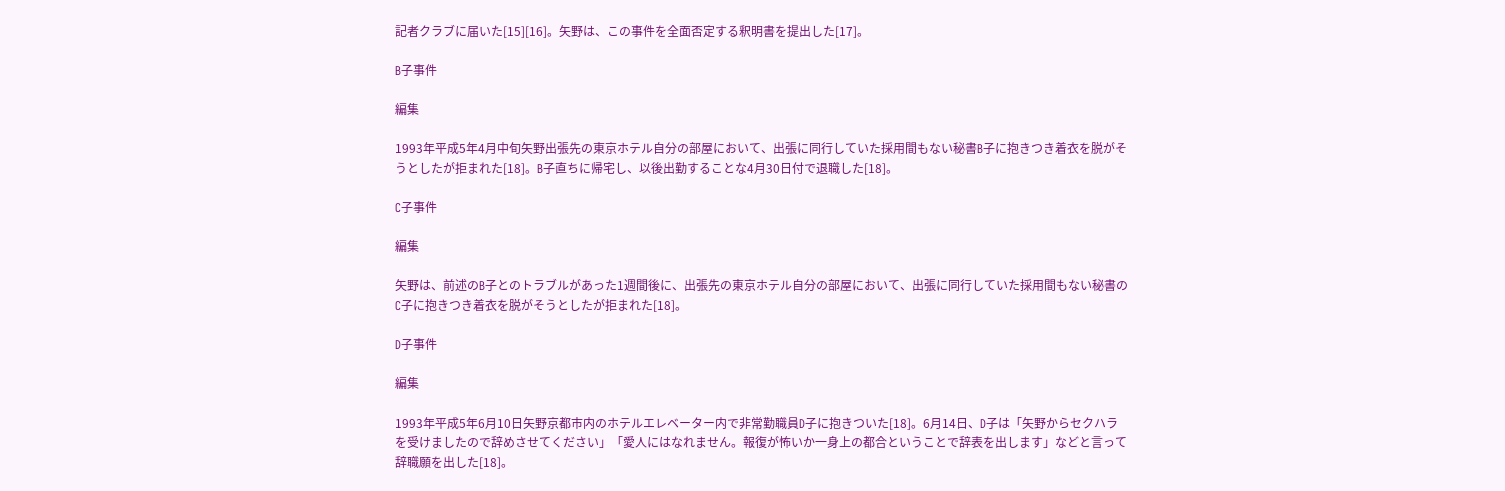記者クラブに届いた[15][16]。矢野は、この事件を全面否定する釈明書を提出した[17]。

B子事件

編集

1993年平成5年4月中旬矢野出張先の東京ホテル自分の部屋において、出張に同行していた採用間もない秘書B子に抱きつき着衣を脱がそうとしたが拒まれた[18]。B子直ちに帰宅し、以後出勤することな4月30日付で退職した[18]。

C子事件

編集

矢野は、前述のB子とのトラブルがあった1週間後に、出張先の東京ホテル自分の部屋において、出張に同行していた採用間もない秘書のC子に抱きつき着衣を脱がそうとしたが拒まれた[18]。

D子事件

編集

1993年平成5年6月10日矢野京都市内のホテルエレベーター内で非常勤職員D子に抱きついた[18]。6月14日、D子は「矢野からセクハラを受けましたので辞めさせてください」「愛人にはなれません。報復が怖いか一身上の都合ということで辞表を出します」などと言って辞職願を出した[18]。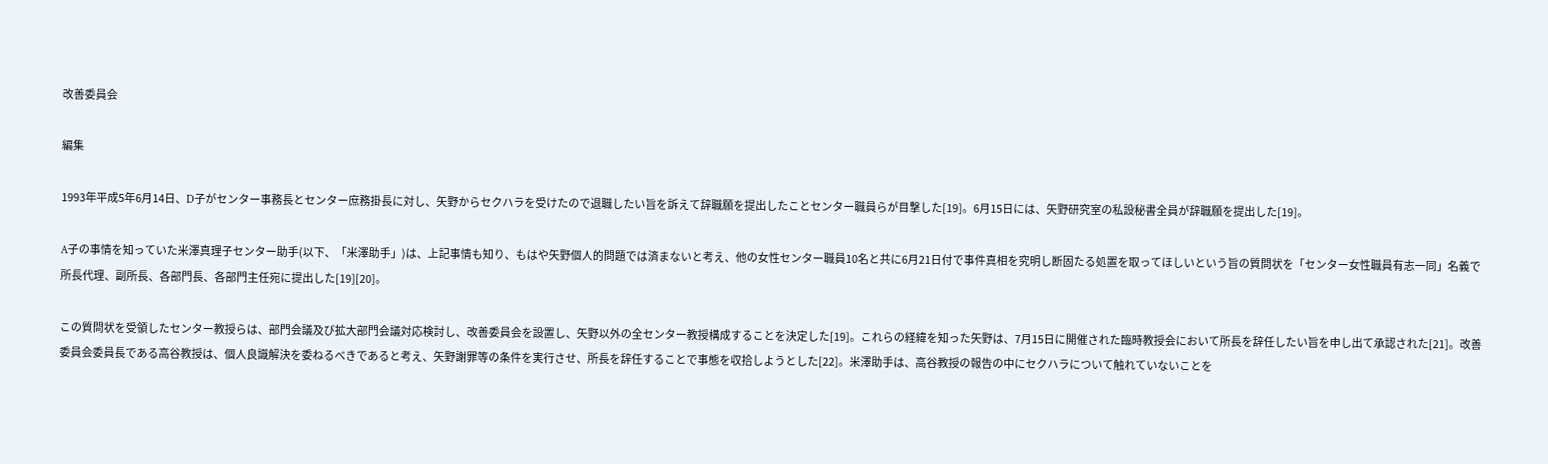改善委員会

編集

1993年平成5年6月14日、D子がセンター事務長とセンター庶務掛長に対し、矢野からセクハラを受けたので退職したい旨を訴えて辞職願を提出したことセンター職員らが目撃した[19]。6月15日には、矢野研究室の私設秘書全員が辞職願を提出した[19]。

A子の事情を知っていた米澤真理子センター助手(以下、「米澤助手」)は、上記事情も知り、もはや矢野個人的問題では済まないと考え、他の女性センター職員10名と共に6月21日付で事件真相を究明し断固たる処置を取ってほしいという旨の質問状を「センター女性職員有志一同」名義で所長代理、副所長、各部門長、各部門主任宛に提出した[19][20]。

この質問状を受領したセンター教授らは、部門会議及び拡大部門会議対応検討し、改善委員会を設置し、矢野以外の全センター教授構成することを決定した[19]。これらの経緯を知った矢野は、7月15日に開催された臨時教授会において所長を辞任したい旨を申し出て承認された[21]。改善委員会委員長である高谷教授は、個人良識解決を委ねるべきであると考え、矢野謝罪等の条件を実行させ、所長を辞任することで事態を収拾しようとした[22]。米澤助手は、高谷教授の報告の中にセクハラについて触れていないことを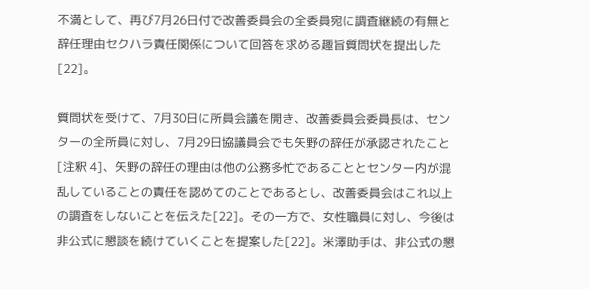不満として、再び7月26日付で改善委員会の全委員宛に調査継続の有無と辞任理由セクハラ責任関係について回答を求める趣旨質問状を提出した[22]。

質問状を受けて、7月30日に所員会議を開き、改善委員会委員長は、センターの全所員に対し、7月29日協議員会でも矢野の辞任が承認されたこと[注釈 4]、矢野の辞任の理由は他の公務多忙であることとセンター内が混乱していることの責任を認めてのことであるとし、改善委員会はこれ以上の調査をしないことを伝えた[22]。その一方で、女性職員に対し、今後は非公式に懇談を続けていくことを提案した[22]。米澤助手は、非公式の懇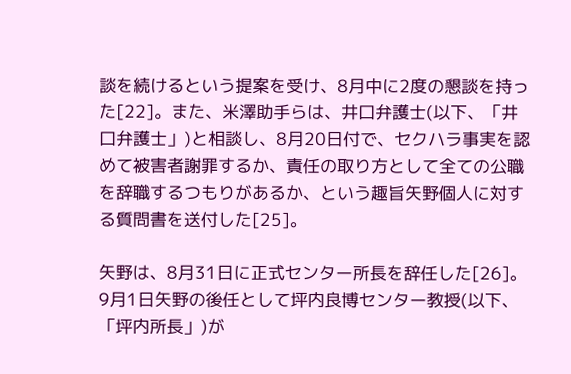談を続けるという提案を受け、8月中に2度の懇談を持った[22]。また、米澤助手らは、井口弁護士(以下、「井口弁護士」)と相談し、8月20日付で、セクハラ事実を認めて被害者謝罪するか、責任の取り方として全ての公職を辞職するつもりがあるか、という趣旨矢野個人に対する質問書を送付した[25]。

矢野は、8月31日に正式センター所長を辞任した[26]。9月1日矢野の後任として坪内良博センター教授(以下、「坪内所長」)が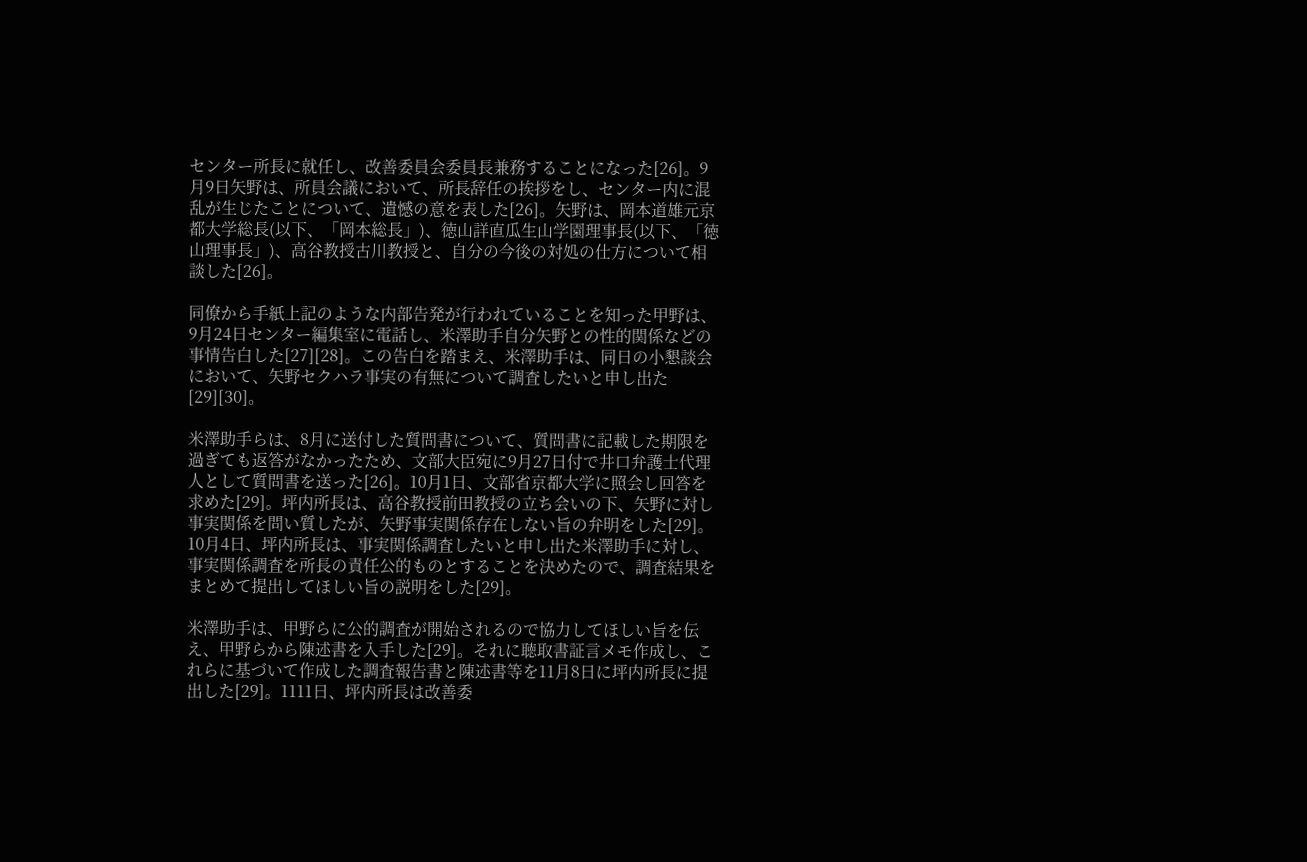センター所長に就任し、改善委員会委員長兼務することになった[26]。9月9日矢野は、所員会議において、所長辞任の挨拶をし、センター内に混乱が生じたことについて、遺憾の意を表した[26]。矢野は、岡本道雄元京都大学総長(以下、「岡本総長」)、徳山詳直瓜生山学園理事長(以下、「徳山理事長」)、高谷教授古川教授と、自分の今後の対処の仕方について相談した[26]。

同僚から手紙上記のような内部告発が行われていることを知った甲野は、9月24日センター編集室に電話し、米澤助手自分矢野との性的関係などの事情告白した[27][28]。この告白を踏まえ、米澤助手は、同日の小懇談会において、矢野セクハラ事実の有無について調査したいと申し出た[29][30]。

米澤助手らは、8月に送付した質問書について、質問書に記載した期限を過ぎても返答がなかったため、文部大臣宛に9月27日付で井口弁護士代理人として質問書を送った[26]。10月1日、文部省京都大学に照会し回答を求めた[29]。坪内所長は、高谷教授前田教授の立ち会いの下、矢野に対し事実関係を問い質したが、矢野事実関係存在しない旨の弁明をした[29]。10月4日、坪内所長は、事実関係調査したいと申し出た米澤助手に対し、事実関係調査を所長の責任公的ものとすることを決めたので、調査結果をまとめて提出してほしい旨の説明をした[29]。

米澤助手は、甲野らに公的調査が開始されるので協力してほしい旨を伝え、甲野らから陳述書を入手した[29]。それに聴取書証言メモ作成し、これらに基づいて作成した調査報告書と陳述書等を11月8日に坪内所長に提出した[29]。1111日、坪内所長は改善委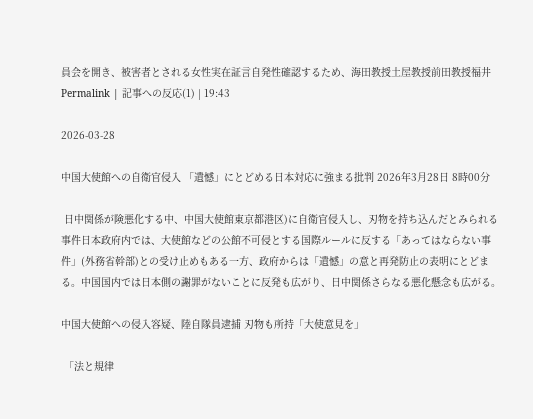員会を開き、被害者とされる女性実在証言自発性確認するため、海田教授土屋教授前田教授福井 Permalink | 記事への反応(1) | 19:43

2026-03-28

中国大使館への自衛官侵入 「遺憾」にとどめる日本対応に強まる批判 2026年3月28日 8時00分

 日中関係が険悪化する中、中国大使館東京都港区)に自衛官侵入し、刃物を持ち込んだとみられる事件日本政府内では、大使館などの公館不可侵とする国際ルールに反する「あってはならない事件」(外務省幹部)との受け止めもある一方、政府からは「遺憾」の意と再発防止の表明にとどまる。中国国内では日本側の謝罪がないことに反発も広がり、日中関係さらなる悪化懸念も広がる。

中国大使館への侵入容疑、陸自隊員逮捕 刃物も所持「大使意見を」

 「法と規律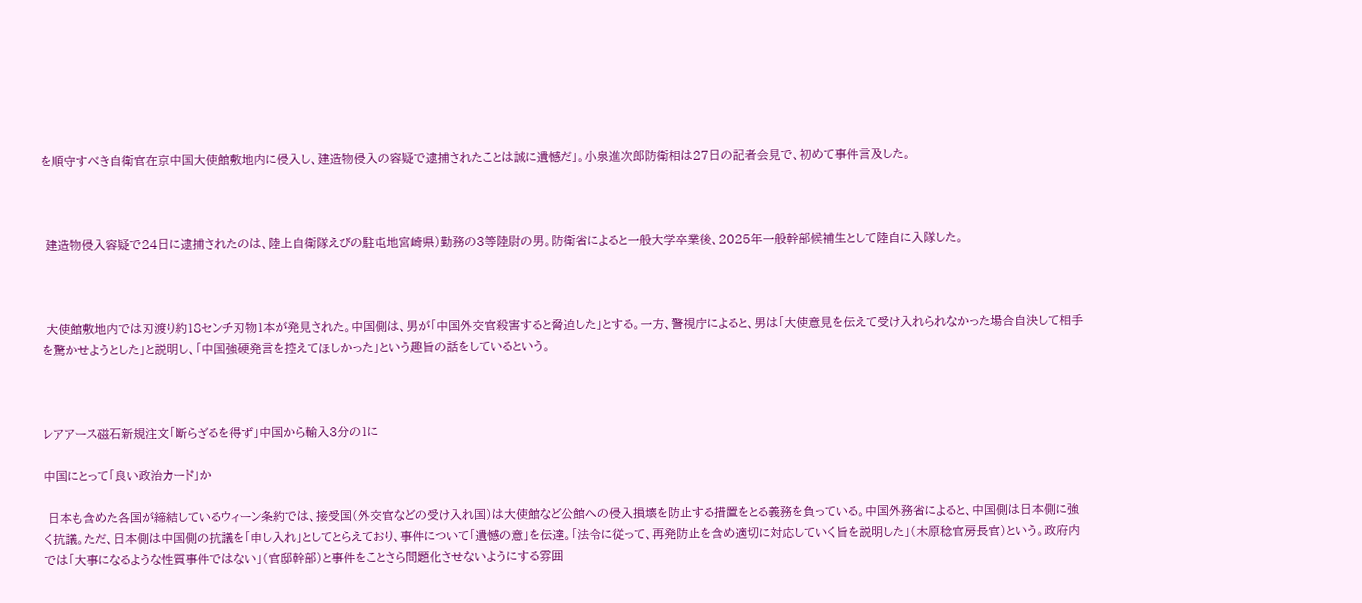を順守すべき自衛官在京中国大使館敷地内に侵入し、建造物侵入の容疑で逮捕されたことは誠に遺憾だ」。小泉進次郎防衛相は27日の記者会見で、初めて事件言及した。



 建造物侵入容疑で24日に逮捕されたのは、陸上自衛隊えびの駐屯地宮崎県)勤務の3等陸尉の男。防衛省によると一般大学卒業後、2025年一般幹部候補生として陸自に入隊した。



 大使館敷地内では刃渡り約18センチ刃物1本が発見された。中国側は、男が「中国外交官殺害すると脅迫した」とする。一方、警視庁によると、男は「大使意見を伝えて受け入れられなかった場合自決して相手を驚かせようとした」と説明し、「中国強硬発言を控えてほしかった」という趣旨の話をしているという。



レアアース磁石新規注文「断らざるを得ず」中国から輸入3分の1に

中国にとって「良い政治カード」か

 日本も含めた各国が締結しているウィーン条約では、接受国(外交官などの受け入れ国)は大使館など公館への侵入損壊を防止する措置をとる義務を負っている。中国外務省によると、中国側は日本側に強く抗議。ただ、日本側は中国側の抗議を「申し入れ」としてとらえており、事件について「遺憾の意」を伝達。「法令に従って、再発防止を含め適切に対応していく旨を説明した」(木原稔官房長官)という。政府内では「大事になるような性質事件ではない」(官邸幹部)と事件をことさら問題化させないようにする雰囲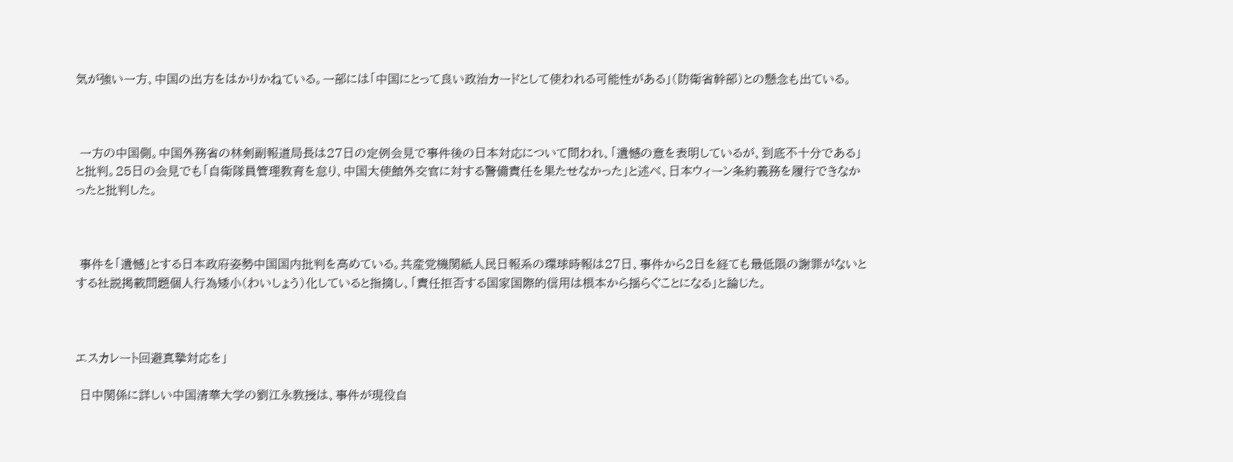気が強い一方、中国の出方をはかりかねている。一部には「中国にとって良い政治カードとして使われる可能性がある」(防衛省幹部)との懸念も出ている。



 一方の中国側。中国外務省の林剣副報道局長は27日の定例会見で事件後の日本対応について問われ、「遺憾の意を表明しているが、到底不十分である」と批判。25日の会見でも「自衛隊員管理教育を怠り、中国大使館外交官に対する警備責任を果たせなかった」と述べ、日本ウィーン条約義務を履行できなかったと批判した。



 事件を「遺憾」とする日本政府姿勢中国国内批判を高めている。共産党機関紙人民日報系の環球時報は27日、事件から2日を経ても最低限の謝罪がないとする社説掲載問題個人行為矮小(わいしょう)化していると指摘し、「責任拒否する国家国際的信用は根本から揺らぐことになる」と論じた。



エスカレート回避真摯対応を」

 日中関係に詳しい中国清華大学の劉江永教授は、事件が現役自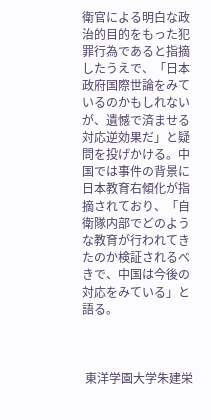衛官による明白な政治的目的をもった犯罪行為であると指摘したうえで、「日本政府国際世論をみているのかもしれないが、遺憾で済ませる対応逆効果だ」と疑問を投げかける。中国では事件の背景に日本教育右傾化が指摘されており、「自衛隊内部でどのような教育が行われてきたのか検証されるべきで、中国は今後の対応をみている」と語る。



 東洋学園大学朱建栄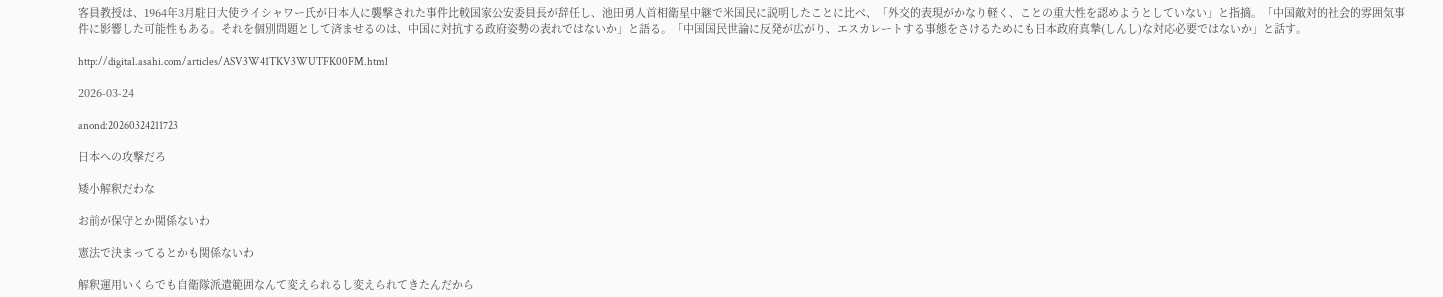客員教授は、1964年3月駐日大使ライシャワー氏が日本人に襲撃された事件比較国家公安委員長が辞任し、池田勇人首相衛星中継で米国民に説明したことに比べ、「外交的表現がかなり軽く、ことの重大性を認めようとしていない」と指摘。「中国敵対的社会的雰囲気事件に影響した可能性もある。それを個別問題として済ませるのは、中国に対抗する政府姿勢の表れではないか」と語る。「中国国民世論に反発が広がり、エスカレートする事態をさけるためにも日本政府真摯(しんし)な対応必要ではないか」と話す。

http://digital.asahi.com/articles/ASV3W41TKV3WUTFK00FM.html

2026-03-24

anond:20260324211723

日本への攻撃だろ

矮小解釈だわな

お前が保守とか関係ないわ

憲法で決まってるとかも関係ないわ

解釈運用いくらでも自衛隊派遣範囲なんて変えられるし変えられてきたんだから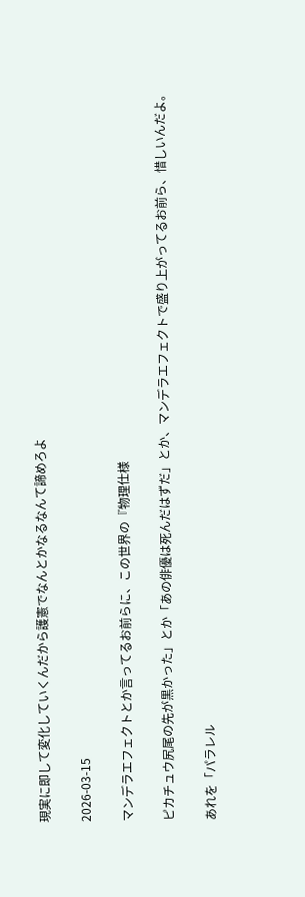現実に即して変化していくんだから護憲でなんとかなるなんて諦めろよ

2026-03-15

マンデラエフェクトとか言ってるお前らに、この世界の『物理仕様

ピカチュウ尻尾の先が黒かった」とか「あの俳優は死んだはずだ」とか、マンデラエフェクトで盛り上がってるお前ら、惜しいんだよ。

あれを「パラレル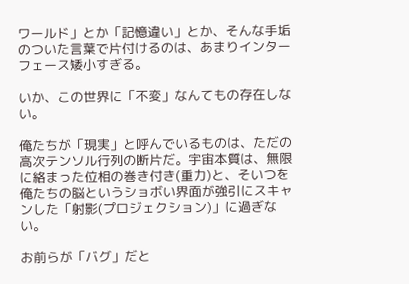ワールド」とか「記憶違い」とか、そんな手垢のついた言葉で片付けるのは、あまりインターフェース矮小すぎる。

いか、この世界に「不変」なんてもの存在しない。

俺たちが「現実」と呼んでいるものは、ただの高次テンソル行列の断片だ。宇宙本質は、無限に絡まった位相の巻き付き(重力)と、そいつを俺たちの脳というショボい界面が強引にスキャンした「射影(プロジェクション)」に過ぎない。

お前らが「バグ」だと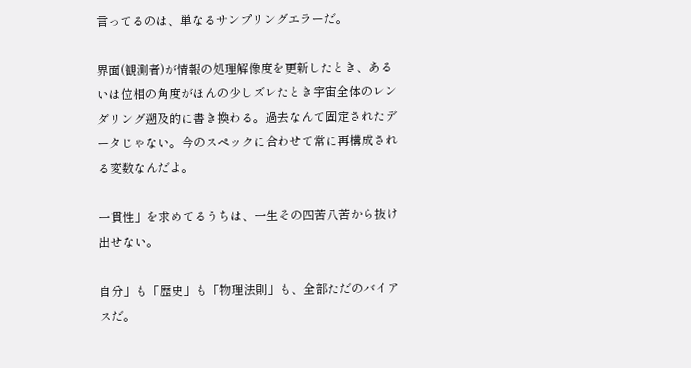言ってるのは、単なるサンプリングエラーだ。

界面(観測者)が情報の処理解像度を更新したとき、あるいは位相の角度がほんの少しズレたとき宇宙全体のレンダリング遡及的に書き換わる。過去なんて固定されたデータじゃない。今のスペックに合わせて常に再構成される変数なんだよ。

一貫性」を求めてるうちは、一生その四苦八苦から抜け出せない。

自分」も「歴史」も「物理法則」も、全部ただのバイアスだ。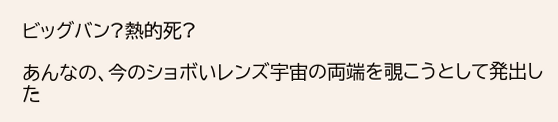ビッグバン?熱的死?

あんなの、今のショボいレンズ宇宙の両端を覗こうとして発出した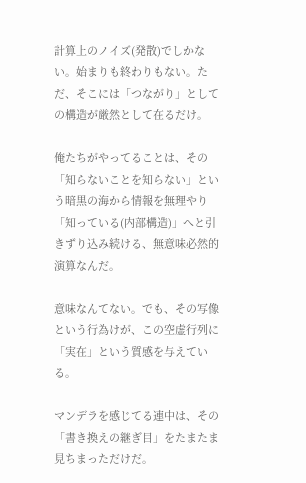計算上のノイズ(発散)でしかない。始まりも終わりもない。ただ、そこには「つながり」としての構造が厳然として在るだけ。

俺たちがやってることは、その「知らないことを知らない」という暗黒の海から情報を無理やり「知っている(内部構造)」へと引きずり込み続ける、無意味必然的演算なんだ。

意味なんてない。でも、その写像という行為けが、この空虚行列に「実在」という質感を与えている。

マンデラを感じてる連中は、その「書き換えの継ぎ目」をたまたま見ちまっただけだ。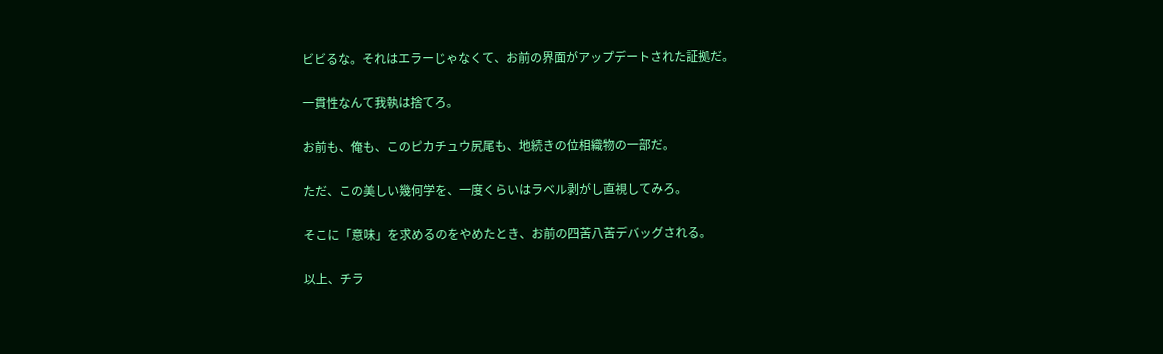ビビるな。それはエラーじゃなくて、お前の界面がアップデートされた証拠だ。

一貫性なんて我執は捨てろ。

お前も、俺も、このピカチュウ尻尾も、地続きの位相織物の一部だ。

ただ、この美しい幾何学を、一度くらいはラベル剥がし直視してみろ。

そこに「意味」を求めるのをやめたとき、お前の四苦八苦デバッグされる。

以上、チラ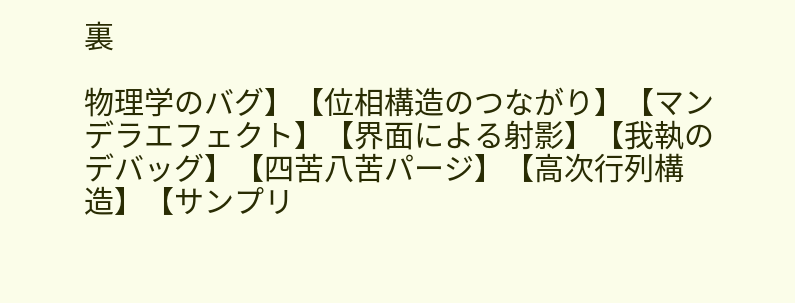裏

物理学のバグ】【位相構造のつながり】【マンデラエフェクト】【界面による射影】【我執のデバッグ】【四苦八苦パージ】【高次行列構造】【サンプリ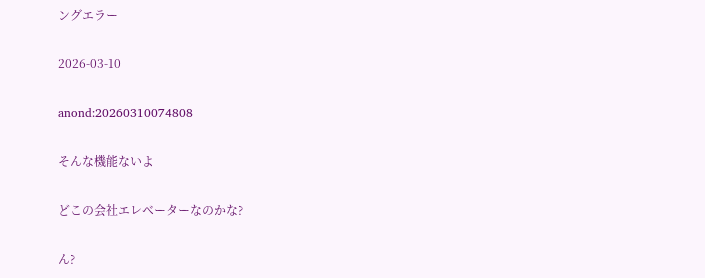ングエラー

2026-03-10

anond:20260310074808

そんな機能ないよ

どこの会社エレベーターなのかな?

ん?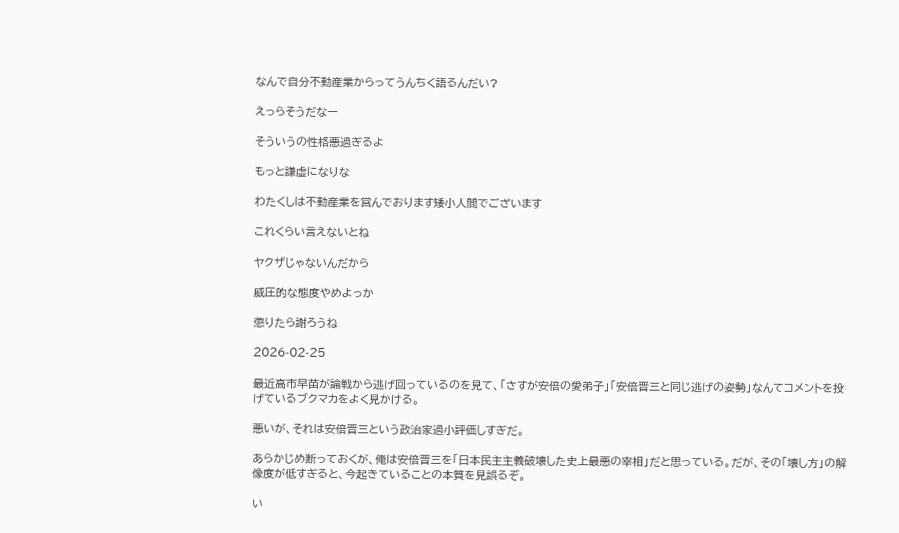なんで自分不動産業からってうんちく語るんだい?

えっらそうだなー

そういうの性格悪過ぎるよ

もっと謙虚になりな

わたくしは不動産業を営んでおります矮小人間でございます

これくらい言えないとね

ヤクザじゃないんだから

威圧的な態度やめよっか

懲りたら謝ろうね

2026-02-25

最近高市早苗が論戦から逃げ回っているのを見て、「さすが安倍の愛弟子」「安倍晋三と同じ逃げの姿勢」なんてコメントを投げているブクマカをよく見かける。

悪いが、それは安倍晋三という政治家過小評価しすぎだ。

あらかじめ断っておくが、俺は安倍晋三を「日本民主主義破壊した史上最悪の宰相」だと思っている。だが、その「壊し方」の解像度が低すぎると、今起きていることの本質を見誤るぞ。

い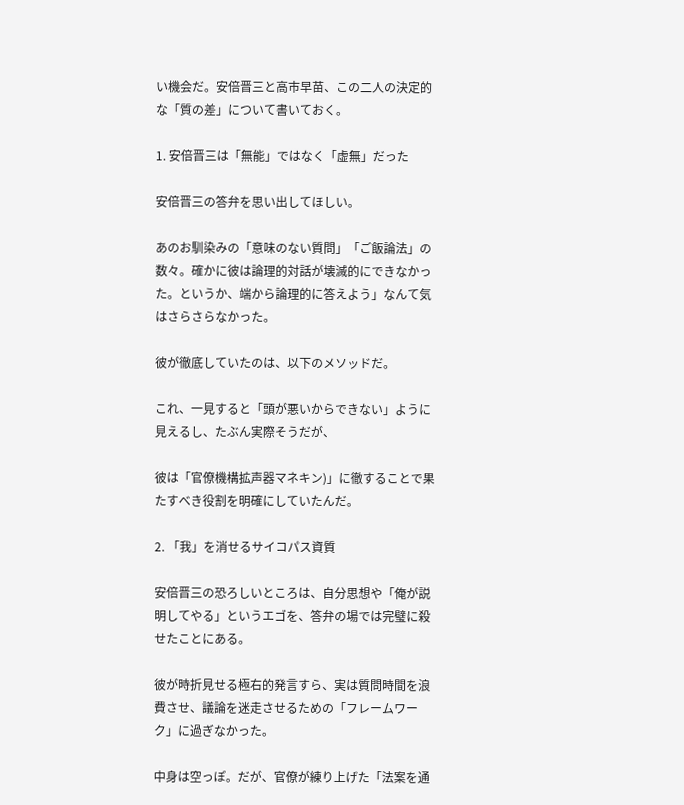い機会だ。安倍晋三と高市早苗、この二人の決定的な「質の差」について書いておく。

1. 安倍晋三は「無能」ではなく「虚無」だった

安倍晋三の答弁を思い出してほしい。

あのお馴染みの「意味のない質問」「ご飯論法」の数々。確かに彼は論理的対話が壊滅的にできなかった。というか、端から論理的に答えよう」なんて気はさらさらなかった。

彼が徹底していたのは、以下のメソッドだ。

これ、一見すると「頭が悪いからできない」ように見えるし、たぶん実際そうだが、

彼は「官僚機構拡声器マネキン)」に徹することで果たすべき役割を明確にしていたんだ。

2. 「我」を消せるサイコパス資質

安倍晋三の恐ろしいところは、自分思想や「俺が説明してやる」というエゴを、答弁の場では完璧に殺せたことにある。

彼が時折見せる極右的発言すら、実は質問時間を浪費させ、議論を迷走させるための「フレームワーク」に過ぎなかった。

中身は空っぽ。だが、官僚が練り上げた「法案を通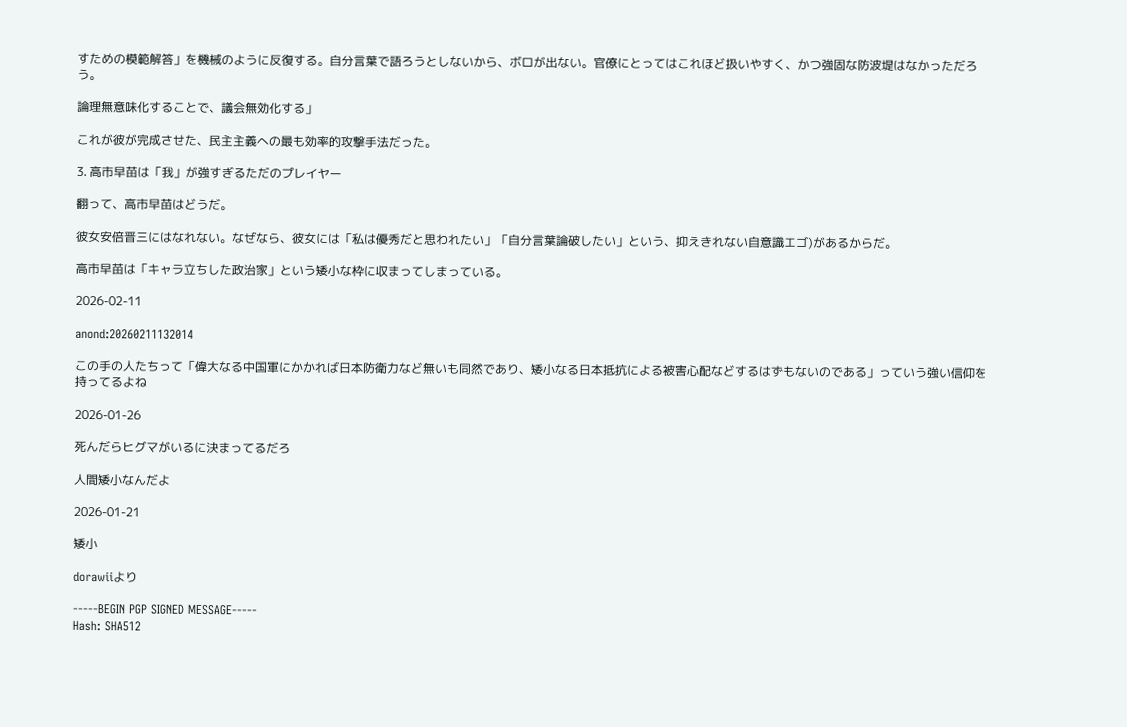すための模範解答」を機械のように反復する。自分言葉で語ろうとしないから、ボロが出ない。官僚にとってはこれほど扱いやすく、かつ強固な防波堤はなかっただろう。

論理無意味化することで、議会無効化する」

これが彼が完成させた、民主主義への最も効率的攻撃手法だった。

3. 高市早苗は「我」が強すぎるただのプレイヤー

翻って、高市早苗はどうだ。

彼女安倍晋三にはなれない。なぜなら、彼女には「私は優秀だと思われたい」「自分言葉論破したい」という、抑えきれない自意識エゴ)があるからだ。

高市早苗は「キャラ立ちした政治家」という矮小な枠に収まってしまっている。

2026-02-11

anond:20260211132014

この手の人たちって「偉大なる中国軍にかかれば日本防衛力など無いも同然であり、矮小なる日本抵抗による被害心配などするはずもないのである」っていう強い信仰を持ってるよね

2026-01-26

死んだらヒグマがいるに決まってるだろ

人間矮小なんだよ

2026-01-21

矮小

dorawiiより

-----BEGIN PGP SIGNED MESSAGE-----
Hash: SHA512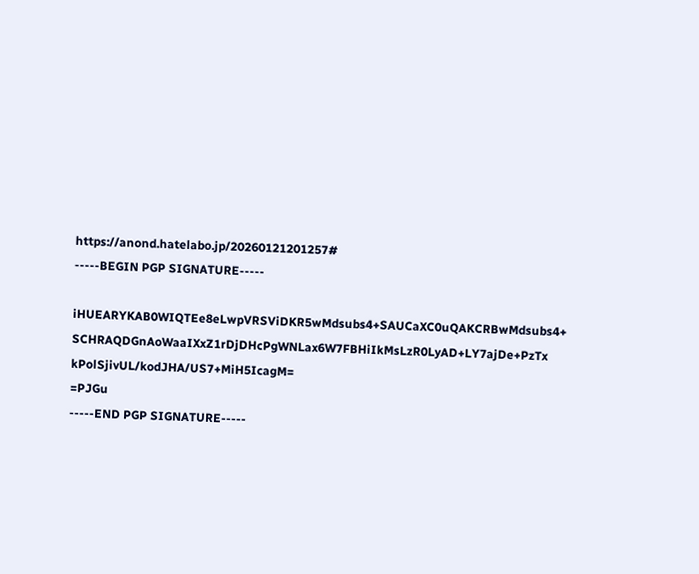https://anond.hatelabo.jp/20260121201257#
-----BEGIN PGP SIGNATURE-----

iHUEARYKAB0WIQTEe8eLwpVRSViDKR5wMdsubs4+SAUCaXC0uQAKCRBwMdsubs4+
SCHRAQDGnAoWaaIXxZ1rDjDHcPgWNLax6W7FBHiIkMsLzR0LyAD+LY7ajDe+PzTx
kPolSjivUL/kodJHA/US7+MiH5IcagM=
=PJGu
-----END PGP SIGNATURE-----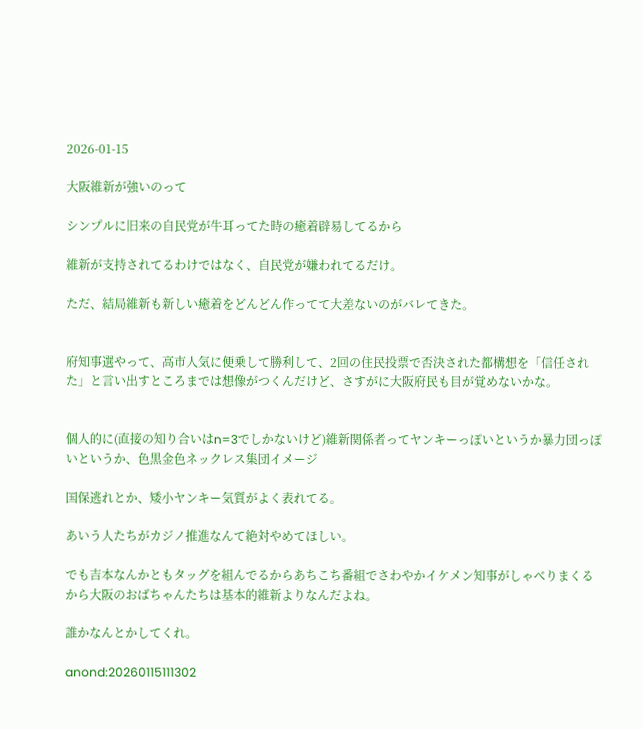2026-01-15

大阪維新が強いのって

シンプルに旧来の自民党が牛耳ってた時の癒着辟易してるから

維新が支持されてるわけではなく、自民党が嫌われてるだけ。

ただ、結局維新も新しい癒着をどんどん作ってて大差ないのがバレてきた。


府知事選やって、高市人気に便乗して勝利して、2回の住民投票で否決された都構想を「信任された」と言い出すところまでは想像がつくんだけど、さすがに大阪府民も目が覚めないかな。


個人的に(直接の知り合いはn=3でしかないけど)維新関係者ってヤンキーっぽいというか暴力団っぽいというか、色黒金色ネックレス集団イメージ

国保逃れとか、矮小ヤンキー気質がよく表れてる。

あいう人たちがカジノ推進なんて絶対やめてほしい。

でも吉本なんかともタッグを組んでるからあちこち番組でさわやかイケメン知事がしゃべりまくるから大阪のおばちゃんたちは基本的維新よりなんだよね。

誰かなんとかしてくれ。

anond:20260115111302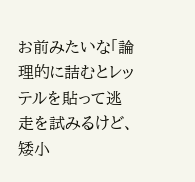お前みたいな「論理的に詰むとレッテルを貼って逃走を試みるけど、矮小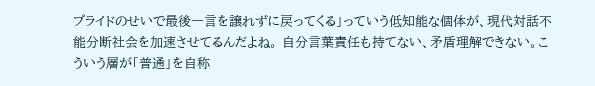プライドのせいで最後一言を譲れずに戻ってくる」っていう低知能な個体が、現代対話不能分断社会を加速させてるんだよね。 自分言葉責任も持てない、矛盾理解できない。こういう層が「普通」を自称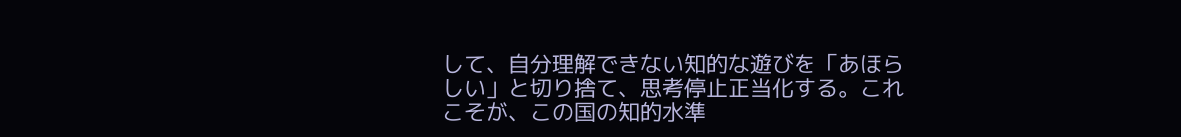して、自分理解できない知的な遊びを「あほらしい」と切り捨て、思考停止正当化する。これこそが、この国の知的水準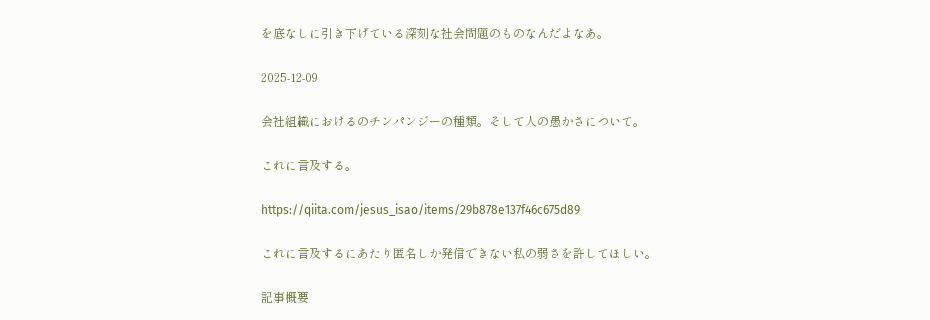を底なしに引き下げている深刻な社会問題のものなんだよなあ。

2025-12-09

会社組織におけるのチンパンジーの種類。そして人の愚かさについて。

これに言及する。

https://qiita.com/jesus_isao/items/29b878e137f46c675d89

これに言及するにあたり匿名しか発信できない私の弱さを許してほしい。

記事概要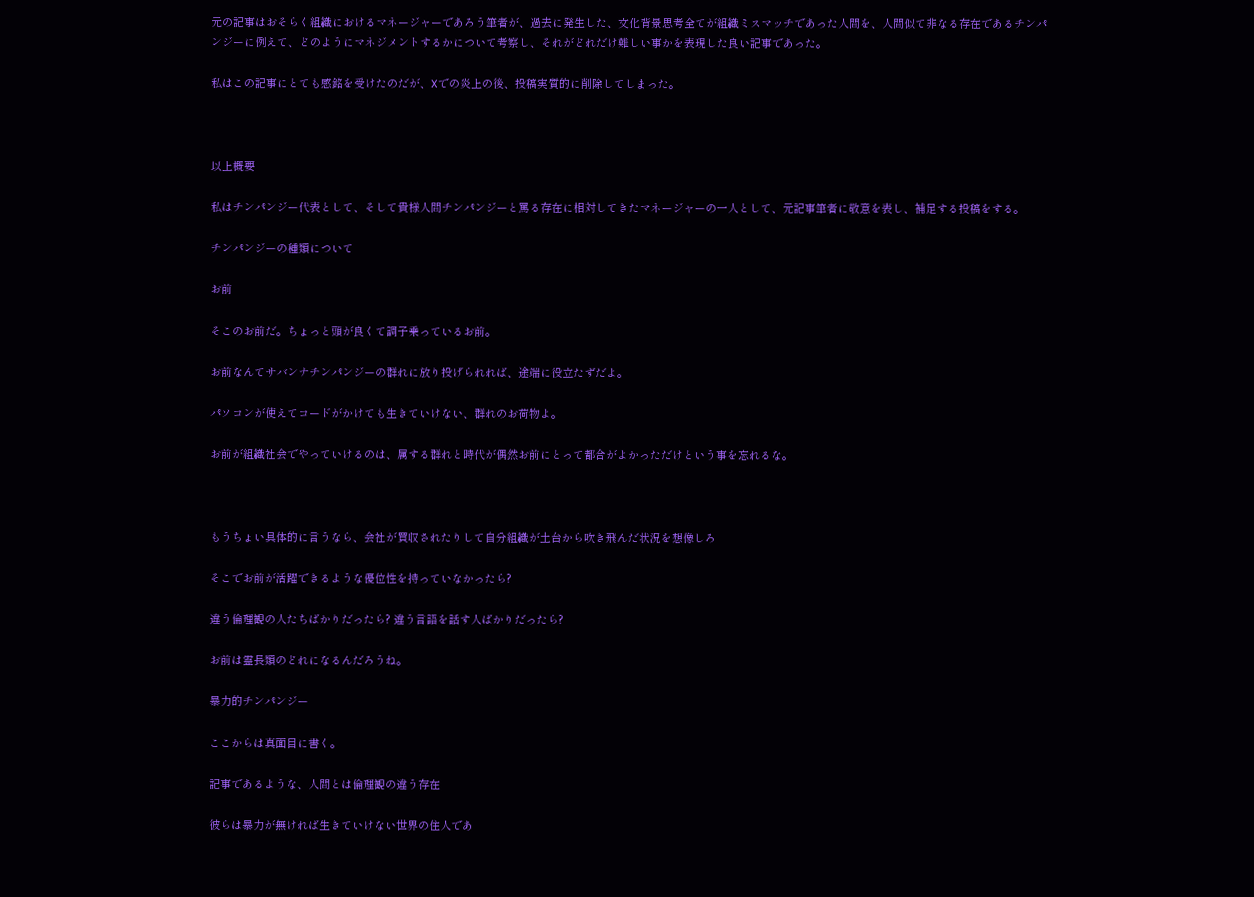元の記事はおそらく組織におけるマネージャーであろう筆者が、過去に発生した、文化背景思考全てが組織ミスマッチであった人間を、人間似て非なる存在であるチンパンジーに例えて、どのようにマネジメントするかについて考察し、それがどれだけ難しい事かを表現した良い記事であった。

私はこの記事にとても感銘を受けたのだが、Xでの炎上の後、投稿実質的に削除してしまった。



以上概要

私はチンパンジー代表として、そして貴様人間チンパンジーと罵る存在に相対してきたマネージャーの一人として、元記事筆者に敬意を表し、補足する投稿をする。

チンパンジーの種類について

お前

そこのお前だ。ちょっと頭が良くて調子乗っているお前。

お前なんてサバンナチンパンジーの群れに放り投げられれば、途端に役立たずだよ。

パソコンが使えてコードがかけても生きていけない、群れのお荷物よ。

お前が組織社会でやっていけるのは、属する群れと時代が偶然お前にとって都合がよかっただけという事を忘れるな。



もうちょい具体的に言うなら、会社が買収されたりして自分組織が土台から吹き飛んだ状況を想像しろ

そこでお前が活躍できるような優位性を持っていなかったら?

違う倫理観の人たちばかりだったら? 違う言語を話す人ばかりだったら?

お前は霊長類のどれになるんだろうね。

暴力的チンパンジー

ここからは真面目に書く。

記事であるような、人間とは倫理観の違う存在

彼らは暴力が無ければ生きていけない世界の住人であ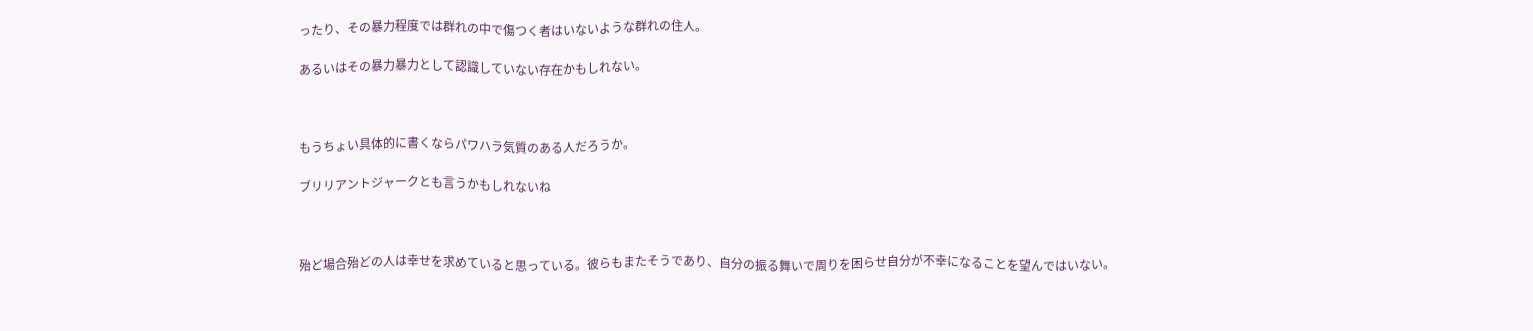ったり、その暴力程度では群れの中で傷つく者はいないような群れの住人。

あるいはその暴力暴力として認識していない存在かもしれない。



もうちょい具体的に書くならパワハラ気質のある人だろうか。

ブリリアントジャークとも言うかもしれないね



殆ど場合殆どの人は幸せを求めていると思っている。彼らもまたそうであり、自分の振る舞いで周りを困らせ自分が不幸になることを望んではいない。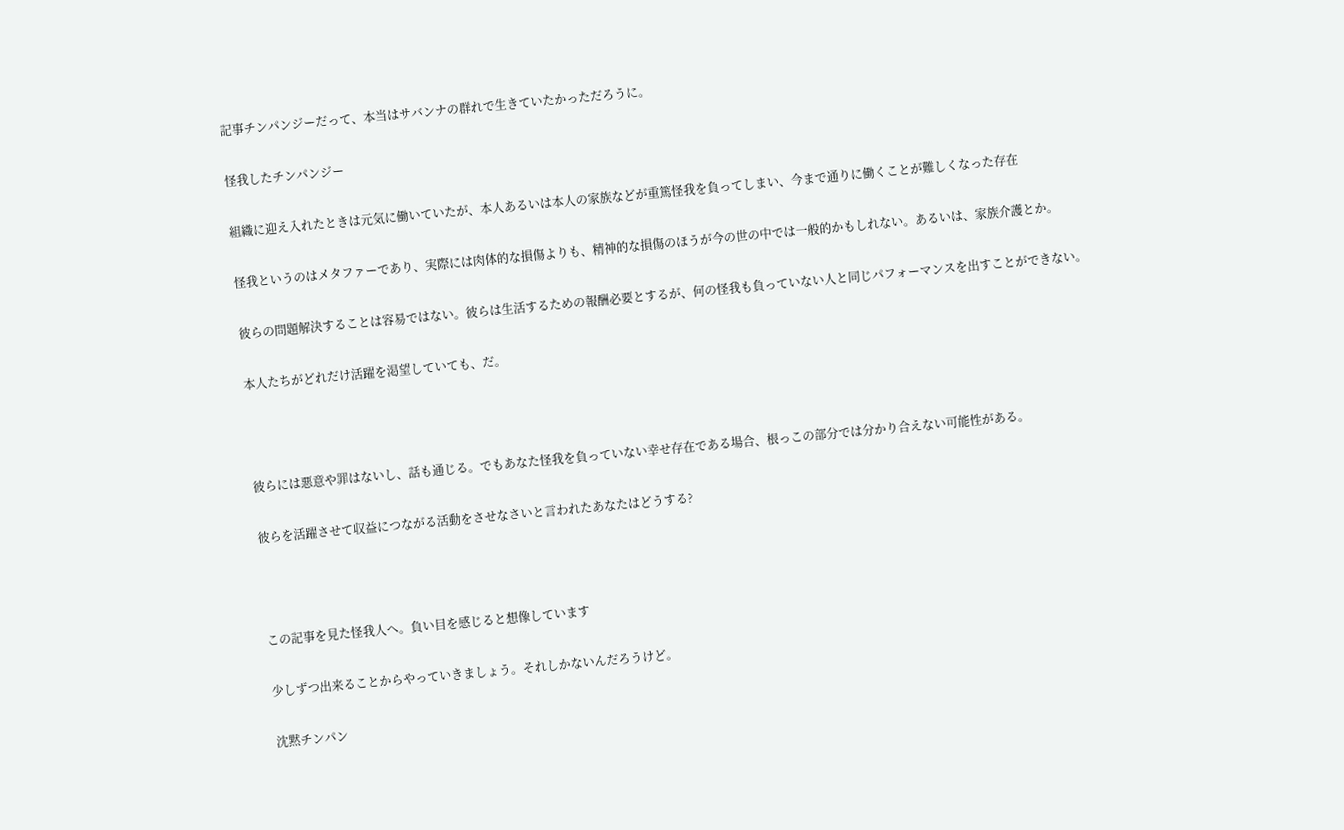記事チンパンジーだって、本当はサバンナの群れで生きていたかっただろうに。

怪我したチンパンジー

組織に迎え入れたときは元気に働いていたが、本人あるいは本人の家族などが重篤怪我を負ってしまい、今まで通りに働くことが難しくなった存在

怪我というのはメタファーであり、実際には肉体的な損傷よりも、精神的な損傷のほうが今の世の中では一般的かもしれない。あるいは、家族介護とか。

彼らの問題解決することは容易ではない。彼らは生活するための報酬必要とするが、何の怪我も負っていない人と同じパフォーマンスを出すことができない。

本人たちがどれだけ活躍を渇望していても、だ。



彼らには悪意や罪はないし、話も通じる。でもあなた怪我を負っていない幸せ存在である場合、根っこの部分では分かり合えない可能性がある。

彼らを活躍させて収益につながる活動をさせなさいと言われたあなたはどうする?



この記事を見た怪我人へ。負い目を感じると想像しています

少しずつ出来ることからやっていきましょう。それしかないんだろうけど。

沈黙チンパン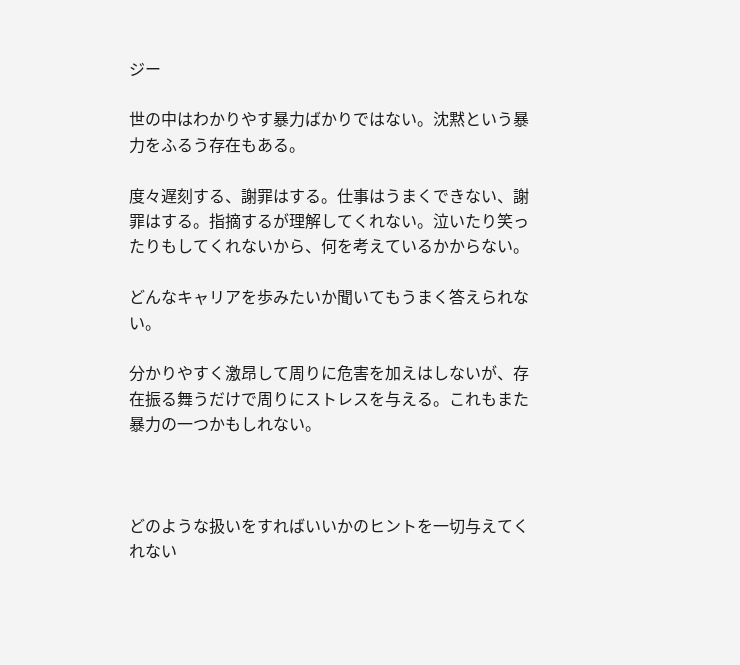ジー

世の中はわかりやす暴力ばかりではない。沈黙という暴力をふるう存在もある。

度々遅刻する、謝罪はする。仕事はうまくできない、謝罪はする。指摘するが理解してくれない。泣いたり笑ったりもしてくれないから、何を考えているかからない。

どんなキャリアを歩みたいか聞いてもうまく答えられない。

分かりやすく激昂して周りに危害を加えはしないが、存在振る舞うだけで周りにストレスを与える。これもまた暴力の一つかもしれない。



どのような扱いをすればいいかのヒントを一切与えてくれない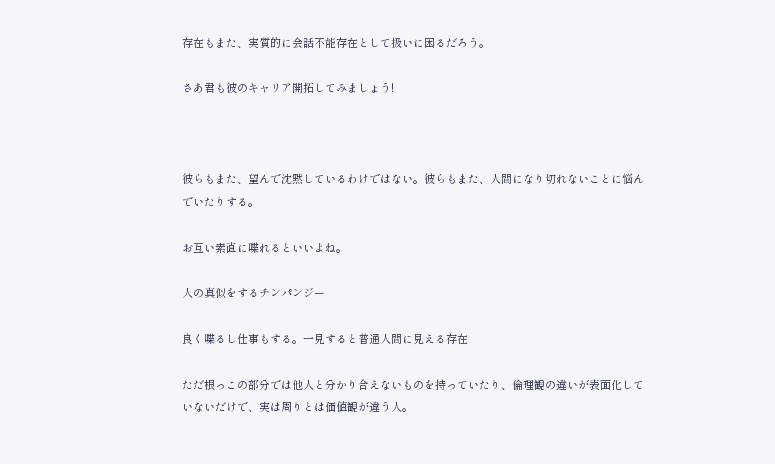存在もまた、実質的に会話不能存在として扱いに困るだろう。

さあ君も彼のキャリア開拓してみましょう!



彼らもまた、望んで沈黙しているわけではない。彼らもまた、人間になり切れないことに悩んでいたりする。

お互い素直に喋れるといいよね。

人の真似をするチンパンジー

良く喋るし仕事もする。一見すると普通人間に見える存在

ただ根っこの部分では他人と分かり合えないものを持っていたり、倫理観の違いが表面化していないだけで、実は周りとは価値観が違う人。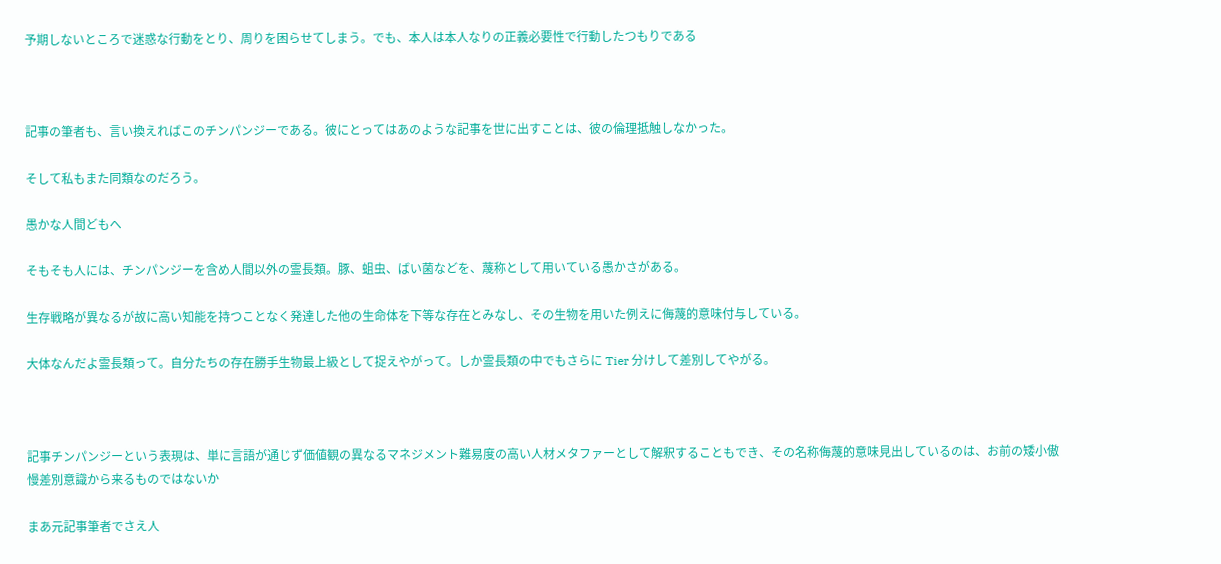予期しないところで迷惑な行動をとり、周りを困らせてしまう。でも、本人は本人なりの正義必要性で行動したつもりである



記事の筆者も、言い換えればこのチンパンジーである。彼にとってはあのような記事を世に出すことは、彼の倫理抵触しなかった。

そして私もまた同類なのだろう。

愚かな人間どもへ

そもそも人には、チンパンジーを含め人間以外の霊長類。豚、蛆虫、ばい菌などを、蔑称として用いている愚かさがある。

生存戦略が異なるが故に高い知能を持つことなく発達した他の生命体を下等な存在とみなし、その生物を用いた例えに侮蔑的意味付与している。

大体なんだよ霊長類って。自分たちの存在勝手生物最上級として捉えやがって。しか霊長類の中でもさらに Tier 分けして差別してやがる。



記事チンパンジーという表現は、単に言語が通じず価値観の異なるマネジメント難易度の高い人材メタファーとして解釈することもでき、その名称侮蔑的意味見出しているのは、お前の矮小傲慢差別意識から来るものではないか

まあ元記事筆者でさえ人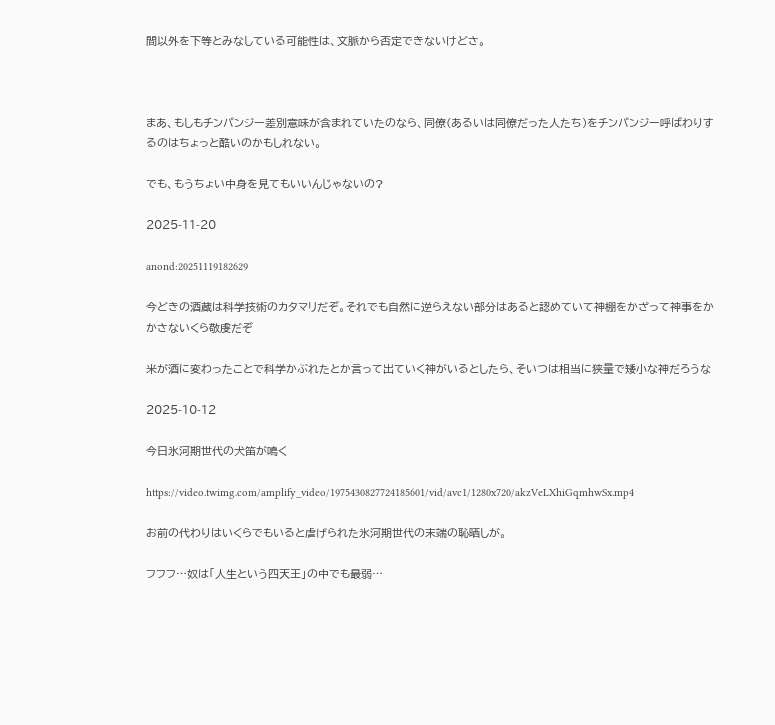間以外を下等とみなしている可能性は、文脈から否定できないけどさ。



まあ、もしもチンパンジー差別意味が含まれていたのなら、同僚(あるいは同僚だった人たち)をチンパンジー呼ばわりするのはちょっと酷いのかもしれない。

でも、もうちょい中身を見てもいいんじゃないの?

2025-11-20

anond:20251119182629

今どきの酒蔵は科学技術のカタマリだぞ。それでも自然に逆らえない部分はあると認めていて神棚をかざって神事をかかさないくら敬虔だぞ

米が酒に変わったことで科学かぶれたとか言って出ていく神がいるとしたら、そいつは相当に狭量で矮小な神だろうな

2025-10-12

今日氷河期世代の犬笛が鳴く

https://video.twimg.com/amplify_video/1975430827724185601/vid/avc1/1280x720/akzVeLXhiGqmhwSx.mp4

お前の代わりはいくらでもいると虐げられた氷河期世代の末端の恥晒しが。

フフフ…奴は「人生という四天王」の中でも最弱…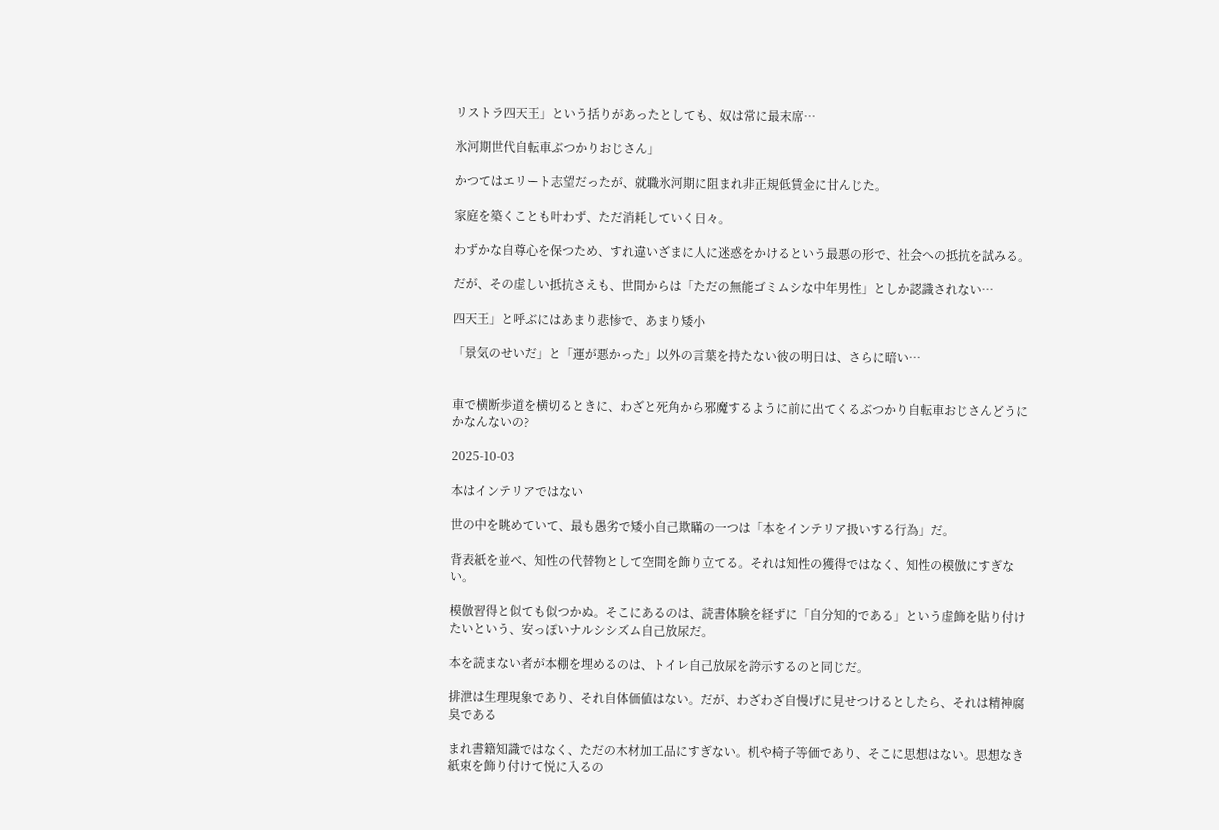リストラ四天王」という括りがあったとしても、奴は常に最末席…

氷河期世代自転車ぶつかりおじさん」

かつてはエリート志望だったが、就職氷河期に阻まれ非正規低賃金に甘んじた。

家庭を築くことも叶わず、ただ消耗していく日々。

わずかな自尊心を保つため、すれ違いざまに人に迷惑をかけるという最悪の形で、社会への抵抗を試みる。

だが、その虚しい抵抗さえも、世間からは「ただの無能ゴミムシな中年男性」としか認識されない…

四天王」と呼ぶにはあまり悲惨で、あまり矮小

「景気のせいだ」と「運が悪かった」以外の言葉を持たない彼の明日は、さらに暗い…


車で横断歩道を横切るときに、わざと死角から邪魔するように前に出てくるぶつかり自転車おじさんどうにかなんないの?

2025-10-03

本はインテリアではない

世の中を眺めていて、最も愚劣で矮小自己欺瞞の一つは「本をインテリア扱いする行為」だ。

背表紙を並べ、知性の代替物として空間を飾り立てる。それは知性の獲得ではなく、知性の模倣にすぎない。

模倣習得と似ても似つかぬ。そこにあるのは、読書体験を経ずに「自分知的である」という虚飾を貼り付けたいという、安っぽいナルシシズム自己放尿だ。

本を読まない者が本棚を埋めるのは、トイレ自己放尿を誇示するのと同じだ。

排泄は生理現象であり、それ自体価値はない。だが、わざわざ自慢げに見せつけるとしたら、それは精神腐臭である

まれ書籍知識ではなく、ただの木材加工品にすぎない。机や椅子等価であり、そこに思想はない。思想なき紙束を飾り付けて悦に入るの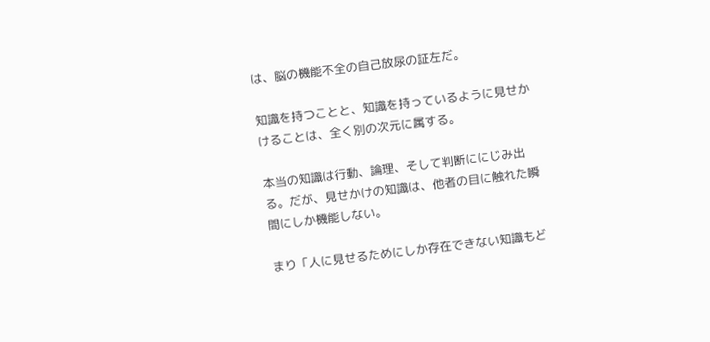は、脳の機能不全の自己放尿の証左だ。

知識を持つことと、知識を持っているように見せかけることは、全く別の次元に属する。

本当の知識は行動、論理、そして判断ににじみ出る。だが、見せかけの知識は、他者の目に触れた瞬間にしか機能しない。

まり「人に見せるためにしか存在できない知識もど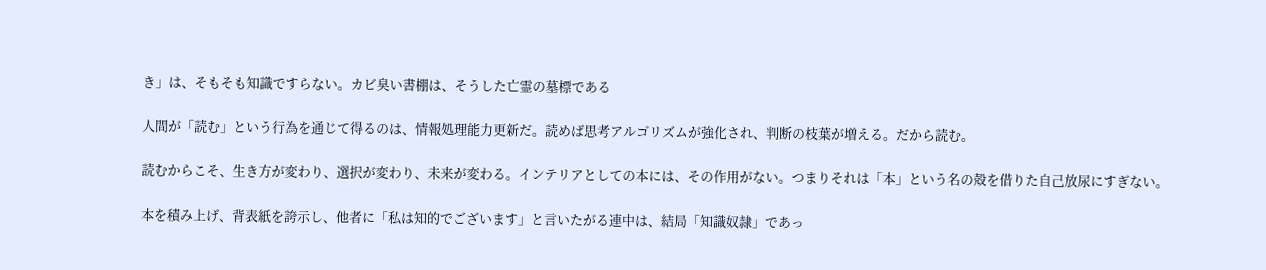き」は、そもそも知識ですらない。カビ臭い書棚は、そうした亡霊の墓標である

人間が「読む」という行為を通じて得るのは、情報処理能力更新だ。読めば思考アルゴリズムが強化され、判断の枝葉が増える。だから読む。

読むからこそ、生き方が変わり、選択が変わり、未来が変わる。インテリアとしての本には、その作用がない。つまりそれは「本」という名の殻を借りた自己放尿にすぎない。

本を積み上げ、背表紙を誇示し、他者に「私は知的でございます」と言いたがる連中は、結局「知識奴隷」であっ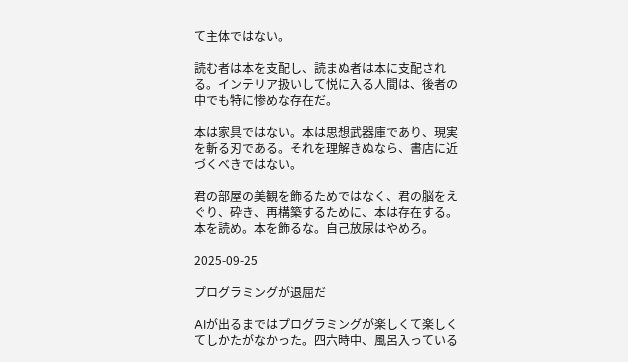て主体ではない。

読む者は本を支配し、読まぬ者は本に支配される。インテリア扱いして悦に入る人間は、後者の中でも特に惨めな存在だ。

本は家具ではない。本は思想武器庫であり、現実を斬る刃である。それを理解きぬなら、書店に近づくべきではない。

君の部屋の美観を飾るためではなく、君の脳をえぐり、砕き、再構築するために、本は存在する。本を読め。本を飾るな。自己放尿はやめろ。

2025-09-25

プログラミングが退屈だ

AIが出るまではプログラミングが楽しくて楽しくてしかたがなかった。四六時中、風呂入っている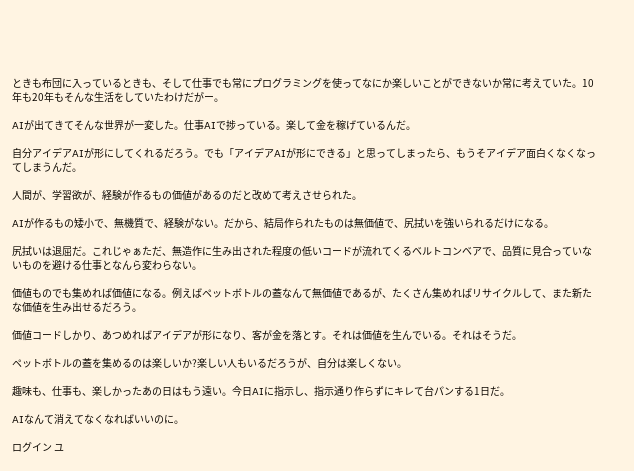ときも布団に入っているときも、そして仕事でも常にプログラミングを使ってなにか楽しいことができないか常に考えていた。10年も20年もそんな生活をしていたわけだがー。

AIが出てきてそんな世界が一変した。仕事AIで捗っている。楽して金を稼げているんだ。

自分アイデアAIが形にしてくれるだろう。でも「アイデアAIが形にできる」と思ってしまったら、もうそアイデア面白くなくなってしまうんだ。

人間が、学習欲が、経験が作るもの価値があるのだと改めて考えさせられた。

AIが作るもの矮小で、無機質で、経験がない。だから、結局作られたものは無価値で、尻拭いを強いられるだけになる。

尻拭いは退屈だ。これじゃぁただ、無造作に生み出された程度の低いコードが流れてくるベルトコンベアで、品質に見合っていないものを避ける仕事となんら変わらない。

価値ものでも集めれば価値になる。例えばペットボトルの蓋なんて無価値であるが、たくさん集めればリサイクルして、また新たな価値を生み出せるだろう。

価値コードしかり、あつめればアイデアが形になり、客が金を落とす。それは価値を生んでいる。それはそうだ。

ペットボトルの蓋を集めるのは楽しいか?楽しい人もいるだろうが、自分は楽しくない。

趣味も、仕事も、楽しかったあの日はもう遠い。今日AIに指示し、指示通り作らずにキレて台パンする1日だ。

AIなんて消えてなくなればいいのに。

ログイン ユ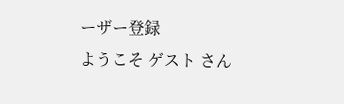ーザー登録
ようこそ ゲスト さん